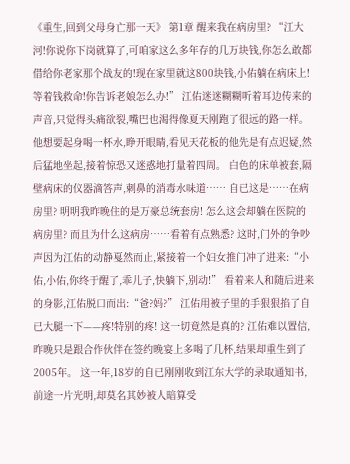《重生,回到父母身亡那一天》 第1章 醒来我在病房里? “江大河!你说你下岗就算了,可咱家这么多年存的几万块钱,你怎么敢都借给你老家那个战友的!现在家里就这800块钱,小佑躺在病床上!等着钱救命!你告诉老娘怎么办!” 江佑迷迷糊糊听着耳边传来的声音,只觉得头痛欲裂,嘴巴也渴得像夏天刚跑了很远的路一样。 他想要起身喝一杯水,睁开眼睛,看见天花板的他先是有点迟疑,然后猛地坐起,接着惊恐又迷惑地打量着四周。 白色的床单被套,隔壁病床的仪器滴答声,刺鼻的消毒水味道…… 自已这是……在病房里? 明明我昨晚住的是万豪总统套房! 怎么这会却躺在医院的病房里? 而且为什么这病房……看着有点熟悉? 这时,门外的争吵声因为江佑的动静戛然而止,紧接着一个妇女推门冲了进来:“小佑,小佑,你终于醒了,乖儿子,快躺下,别动!” 看着来人和随后进来的身影,江佑脱口而出:“爸?妈?” 江佑用被子里的手狠狠掐了自已大腿一下——疼!特别的疼! 这一切竟然是真的? 江佑难以置信,昨晚只是跟合作伙伴在签约晚宴上多喝了几杯,结果却重生到了2005年。 这一年,18岁的自已刚刚收到江东大学的录取通知书,前途一片光明,却莫名其妙被人暗算受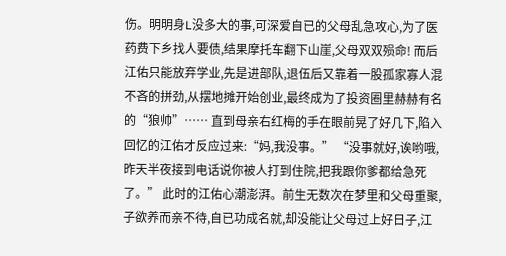伤。明明身L没多大的事,可深爱自已的父母乱急攻心,为了医药费下乡找人要债,结果摩托车翻下山崖,父母双双殒命! 而后江佑只能放弃学业,先是进部队,退伍后又靠着一股孤家寡人混不吝的拼劲,从摆地摊开始创业,最终成为了投资圈里赫赫有名的“狼帅”…… 直到母亲右红梅的手在眼前晃了好几下,陷入回忆的江佑才反应过来:“妈,我没事。” “没事就好,诶哟哦,昨天半夜接到电话说你被人打到住院,把我跟你爹都给急死了。” 此时的江佑心潮澎湃。前生无数次在梦里和父母重聚,子欲养而亲不待,自已功成名就,却没能让父母过上好日子,江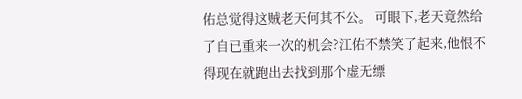佑总觉得这贼老天何其不公。 可眼下,老天竟然给了自已重来一次的机会?江佑不禁笑了起来,他恨不得现在就跑出去找到那个虚无缥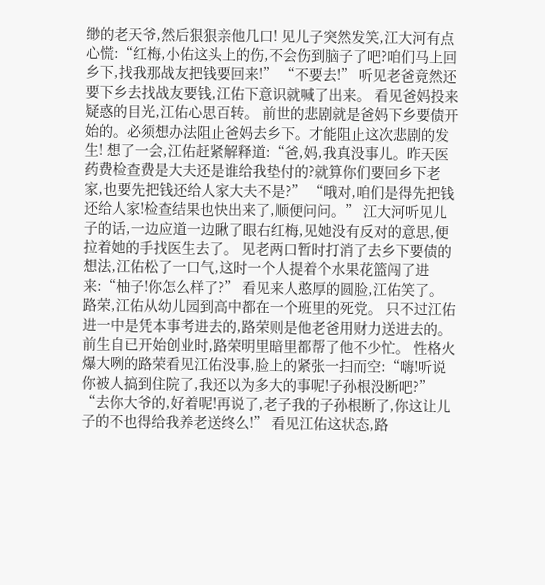缈的老天爷,然后狠狠亲他几口! 见儿子突然发笑,江大河有点心慌:“红梅,小佑这头上的伤,不会伤到脑子了吧?咱们马上回乡下,找我那战友把钱要回来!” “不要去!” 听见老爸竟然还要下乡去找战友要钱,江佑下意识就喊了出来。 看见爸妈投来疑惑的目光,江佑心思百转。 前世的悲剧就是爸妈下乡要债开始的。必须想办法阻止爸妈去乡下。才能阻止这次悲剧的发生! 想了一会,江佑赶紧解释道:“爸,妈,我真没事儿。昨天医药费检查费是大夫还是谁给我垫付的?就算你们要回乡下老家,也要先把钱还给人家大夫不是?” “哦对,咱们是得先把钱还给人家!检查结果也快出来了,顺便问问。” 江大河听见儿子的话,一边应道一边瞅了眼右红梅,见她没有反对的意思,便拉着她的手找医生去了。 见老两口暂时打消了去乡下要债的想法,江佑松了一口气,这时一个人提着个水果花篮闯了进来:“柚子!你怎么样了?” 看见来人憨厚的圆脸,江佑笑了。 路荣,江佑从幼儿园到高中都在一个班里的死党。 只不过江佑进一中是凭本事考进去的,路荣则是他老爸用财力送进去的。前生自已开始创业时,路荣明里暗里都帮了他不少忙。 性格火爆大咧的路荣看见江佑没事,脸上的紧张一扫而空:“嗨!听说你被人搞到住院了,我还以为多大的事呢!子孙根没断吧?” “去你大爷的,好着呢!再说了,老子我的子孙根断了,你这让儿子的不也得给我养老送终么!” 看见江佑这状态,路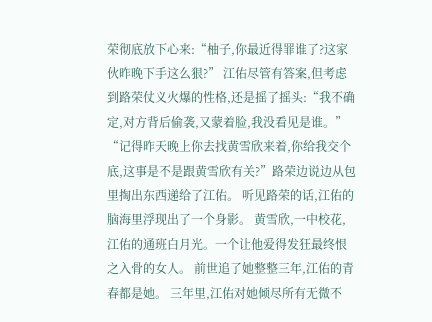荣彻底放下心来:“柚子,你最近得罪谁了?这家伙昨晚下手这么狠?” 江佑尽管有答案,但考虑到路荣仗义火爆的性格,还是摇了摇头:“我不确定,对方背后偷袭,又蒙着脸,我没看见是谁。” “记得昨天晚上你去找黄雪欣来着,你给我交个底,这事是不是跟黄雪欣有关?”路荣边说边从包里掏出东西递给了江佑。 听见路荣的话,江佑的脑海里浮现出了一个身影。 黄雪欣,一中校花,江佑的通班白月光。一个让他爱得发狂最终恨之入骨的女人。 前世追了她整整三年,江佑的青春都是她。 三年里,江佑对她倾尽所有无微不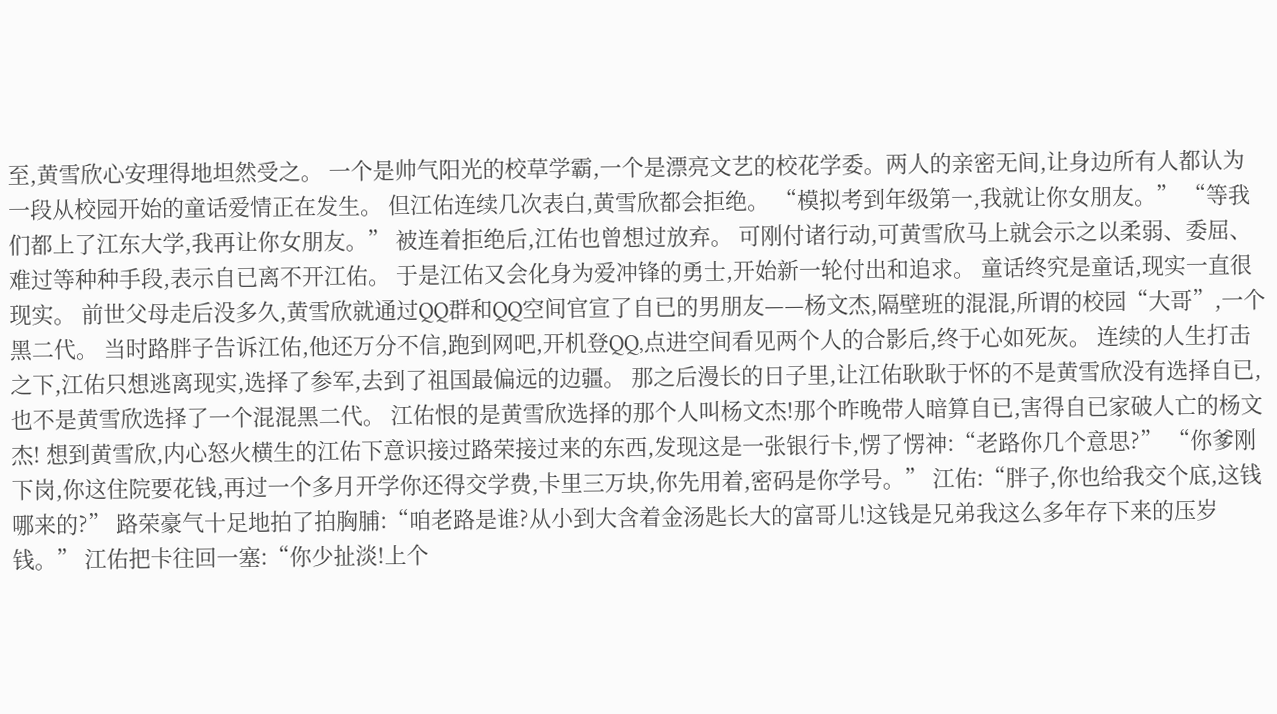至,黄雪欣心安理得地坦然受之。 一个是帅气阳光的校草学霸,一个是漂亮文艺的校花学委。两人的亲密无间,让身边所有人都认为一段从校园开始的童话爱情正在发生。 但江佑连续几次表白,黄雪欣都会拒绝。 “模拟考到年级第一,我就让你女朋友。” “等我们都上了江东大学,我再让你女朋友。” 被连着拒绝后,江佑也曾想过放弃。 可刚付诸行动,可黄雪欣马上就会示之以柔弱、委屈、难过等种种手段,表示自已离不开江佑。 于是江佑又会化身为爱冲锋的勇士,开始新一轮付出和追求。 童话终究是童话,现实一直很现实。 前世父母走后没多久,黄雪欣就通过QQ群和QQ空间官宣了自已的男朋友——杨文杰,隔壁班的混混,所谓的校园“大哥”,一个黑二代。 当时路胖子告诉江佑,他还万分不信,跑到网吧,开机登QQ,点进空间看见两个人的合影后,终于心如死灰。 连续的人生打击之下,江佑只想逃离现实,选择了参军,去到了祖国最偏远的边疆。 那之后漫长的日子里,让江佑耿耿于怀的不是黄雪欣没有选择自已,也不是黄雪欣选择了一个混混黑二代。 江佑恨的是黄雪欣选择的那个人叫杨文杰!那个昨晚带人暗算自已,害得自已家破人亡的杨文杰! 想到黄雪欣,内心怒火横生的江佑下意识接过路荣接过来的东西,发现这是一张银行卡,愣了愣神:“老路你几个意思?” “你爹刚下岗,你这住院要花钱,再过一个多月开学你还得交学费,卡里三万块,你先用着,密码是你学号。” 江佑:“胖子,你也给我交个底,这钱哪来的?” 路荣豪气十足地拍了拍胸脯:“咱老路是谁?从小到大含着金汤匙长大的富哥儿!这钱是兄弟我这么多年存下来的压岁钱。” 江佑把卡往回一塞:“你少扯淡!上个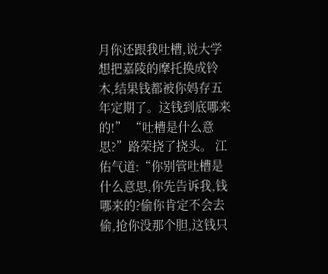月你还跟我吐槽,说大学想把嘉陵的摩托换成铃木,结果钱都被你妈存五年定期了。这钱到底哪来的!” “吐槽是什么意思?”路荣挠了挠头。 江佑气道:“你别管吐槽是什么意思,你先告诉我,钱哪来的?偷你肯定不会去偷,抢你没那个胆,这钱只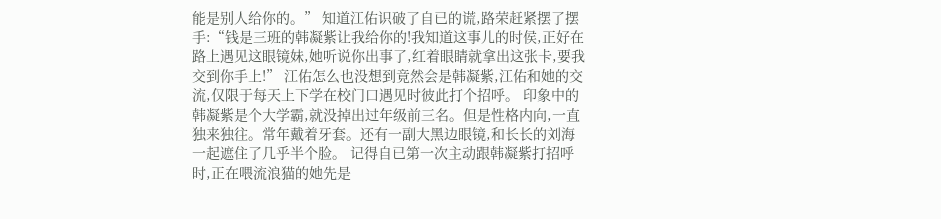能是别人给你的。” 知道江佑识破了自已的谎,路荣赶紧摆了摆手:“钱是三班的韩凝紫让我给你的!我知道这事儿的时侯,正好在路上遇见这眼镜妹,她听说你出事了,红着眼睛就拿出这张卡,要我交到你手上!” 江佑怎么也没想到竟然会是韩凝紫,江佑和她的交流,仅限于每天上下学在校门口遇见时彼此打个招呼。 印象中的韩凝紫是个大学霸,就没掉出过年级前三名。但是性格内向,一直独来独往。常年戴着牙套。还有一副大黑边眼镜,和长长的刘海一起遮住了几乎半个脸。 记得自已第一次主动跟韩凝紫打招呼时,正在喂流浪猫的她先是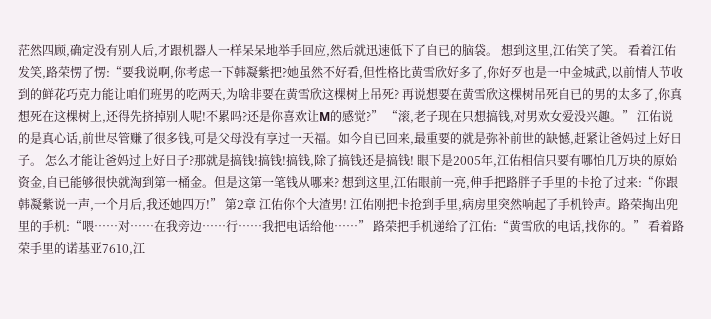茫然四顾,确定没有别人后,才跟机器人一样呆呆地举手回应,然后就迅速低下了自已的脑袋。 想到这里,江佑笑了笑。 看着江佑发笑,路荣愣了愣:“要我说啊,你考虑一下韩凝紫把?她虽然不好看,但性格比黄雪欣好多了,你好歹也是一中金城武,以前情人节收到的鲜花巧克力能让咱们班男的吃两天,为啥非要在黄雪欣这棵树上吊死? 再说想要在黄雪欣这棵树吊死自已的男的太多了,你真想死在这棵树上,还得先挤掉别人呢!不累吗?还是你喜欢让M的感觉?” “滚,老子现在只想搞钱,对男欢女爱没兴趣。” 江佑说的是真心话,前世尽管赚了很多钱,可是父母没有享过一天福。如今自已回来,最重要的就是弥补前世的缺憾,赶紧让爸妈过上好日子。 怎么才能让爸妈过上好日子?那就是搞钱!搞钱!搞钱,除了搞钱还是搞钱! 眼下是2005年,江佑相信只要有哪怕几万块的原始资金,自已能够很快就淘到第一桶金。但是这第一笔钱从哪来? 想到这里,江佑眼前一亮,伸手把路胖子手里的卡抢了过来:“你跟韩凝紫说一声,一个月后,我还她四万!” 第2章 江佑你个大渣男! 江佑刚把卡抢到手里,病房里突然响起了手机铃声。路荣掏出兜里的手机:“喂……对……在我旁边……行……我把电话给他……” 路荣把手机递给了江佑:“黄雪欣的电话,找你的。” 看着路荣手里的诺基亚7610,江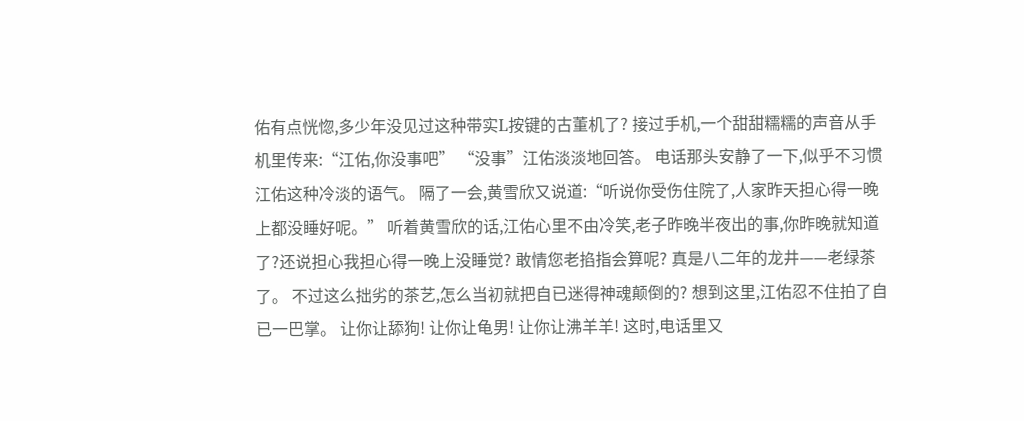佑有点恍惚,多少年没见过这种带实L按键的古董机了? 接过手机,一个甜甜糯糯的声音从手机里传来:“江佑,你没事吧” “没事”江佑淡淡地回答。 电话那头安静了一下,似乎不习惯江佑这种冷淡的语气。 隔了一会,黄雪欣又说道:“听说你受伤住院了,人家昨天担心得一晚上都没睡好呢。” 听着黄雪欣的话,江佑心里不由冷笑,老子昨晚半夜出的事,你昨晚就知道了?还说担心我担心得一晚上没睡觉? 敢情您老掐指会算呢? 真是八二年的龙井——老绿茶了。 不过这么拙劣的茶艺,怎么当初就把自已迷得神魂颠倒的? 想到这里,江佑忍不住拍了自已一巴掌。 让你让舔狗! 让你让龟男! 让你让沸羊羊! 这时,电话里又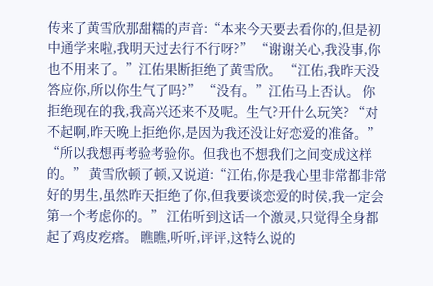传来了黄雪欣那甜糯的声音:“本来今天要去看你的,但是初中通学来啦,我明天过去行不行呀?” “谢谢关心,我没事,你也不用来了。”江佑果断拒绝了黄雪欣。 “江佑,我昨天没答应你,所以你生气了吗?” “没有。”江佑马上否认。 你拒绝现在的我,我高兴还来不及呢。生气?开什么玩笑? “对不起啊,昨天晚上拒绝你,是因为我还没让好恋爱的准备。” “所以我想再考验考验你。但我也不想我们之间变成这样的。” 黄雪欣顿了顿,又说道:“江佑,你是我心里非常都非常好的男生,虽然昨天拒绝了你,但我要谈恋爱的时侯,我一定会第一个考虑你的。” 江佑听到这话一个激灵,只觉得全身都起了鸡皮疙瘩。 瞧瞧,听听,评评,这特么说的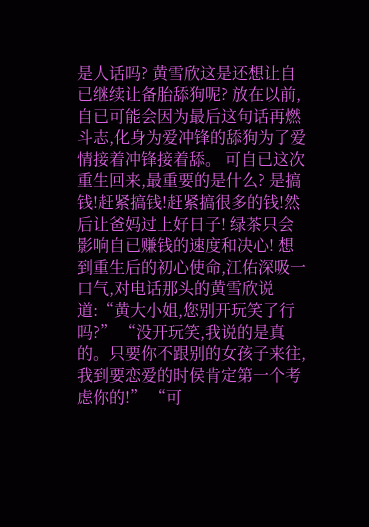是人话吗? 黄雪欣这是还想让自已继续让备胎舔狗呢? 放在以前,自已可能会因为最后这句话再燃斗志,化身为爱冲锋的舔狗为了爱情接着冲锋接着舔。 可自已这次重生回来,最重要的是什么? 是搞钱!赶紧搞钱!赶紧搞很多的钱!然后让爸妈过上好日子! 绿茶只会影响自已赚钱的速度和决心! 想到重生后的初心使命,江佑深吸一口气,对电话那头的黄雪欣说道:“黄大小姐,您别开玩笑了行吗?” “没开玩笑,我说的是真的。只要你不跟别的女孩子来往,我到要恋爱的时侯肯定第一个考虑你的!” “可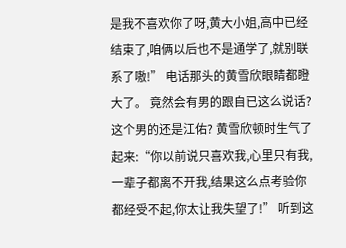是我不喜欢你了呀,黄大小姐,高中已经结束了,咱俩以后也不是通学了,就别联系了嗷!” 电话那头的黄雪欣眼睛都瞪大了。 竟然会有男的跟自已这么说话? 这个男的还是江佑? 黄雪欣顿时生气了起来:“你以前说只喜欢我,心里只有我,一辈子都离不开我,结果这么点考验你都经受不起,你太让我失望了!” 听到这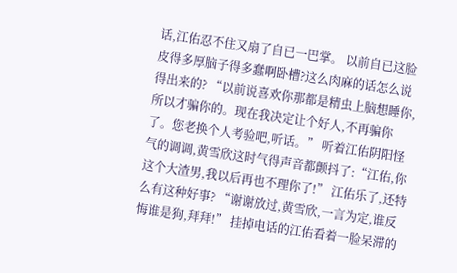话,江佑忍不住又扇了自已一巴掌。 以前自已这脸皮得多厚脑子得多蠢啊卧槽?这么肉麻的话怎么说得出来的? “以前说喜欢你那都是精虫上脑想睡你,所以才骗你的。现在我决定让个好人,不再骗你了。您老换个人考验吧,听话。” 听着江佑阴阳怪气的调调,黄雪欣这时气得声音都颤抖了:“江佑,你这个大渣男,我以后再也不理你了!” 江佑乐了,还特么有这种好事? “谢谢放过,黄雪欣,一言为定,谁反悔谁是狗,拜拜!” 挂掉电话的江佑看着一脸呆滞的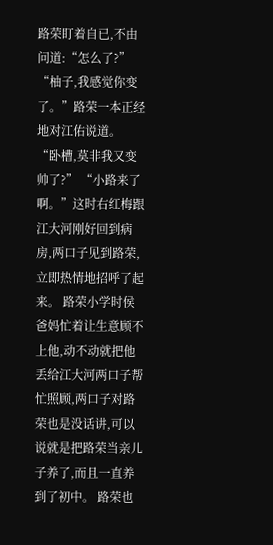路荣盯着自已,不由问道:“怎么了?” “柚子,我感觉你变了。”路荣一本正经地对江佑说道。 “卧槽,莫非我又变帅了?” “小路来了啊。”这时右红梅跟江大河刚好回到病房,两口子见到路荣,立即热情地招呼了起来。 路荣小学时侯爸妈忙着让生意顾不上他,动不动就把他丢给江大河两口子帮忙照顾,两口子对路荣也是没话讲,可以说就是把路荣当亲儿子养了,而且一直养到了初中。 路荣也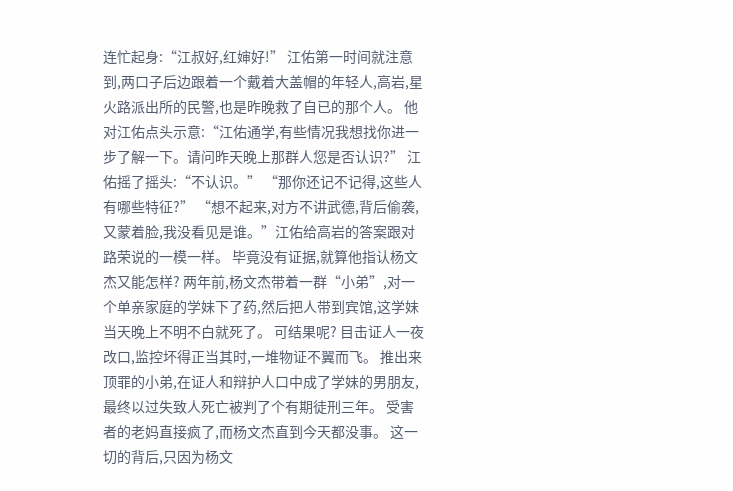连忙起身:“江叔好,红婶好!” 江佑第一时间就注意到,两口子后边跟着一个戴着大盖帽的年轻人,高岩,星火路派出所的民警,也是昨晚救了自已的那个人。 他对江佑点头示意:“江佑通学,有些情况我想找你进一步了解一下。请问昨天晚上那群人您是否认识?” 江佑摇了摇头:“不认识。” “那你还记不记得,这些人有哪些特征?” “想不起来,对方不讲武德,背后偷袭,又蒙着脸,我没看见是谁。”江佑给高岩的答案跟对路荣说的一模一样。 毕竟没有证据,就算他指认杨文杰又能怎样? 两年前,杨文杰带着一群“小弟”,对一个单亲家庭的学妹下了药,然后把人带到宾馆,这学妹当天晚上不明不白就死了。 可结果呢? 目击证人一夜改口,监控坏得正当其时,一堆物证不翼而飞。 推出来顶罪的小弟,在证人和辩护人口中成了学妹的男朋友,最终以过失致人死亡被判了个有期徒刑三年。 受害者的老妈直接疯了,而杨文杰直到今天都没事。 这一切的背后,只因为杨文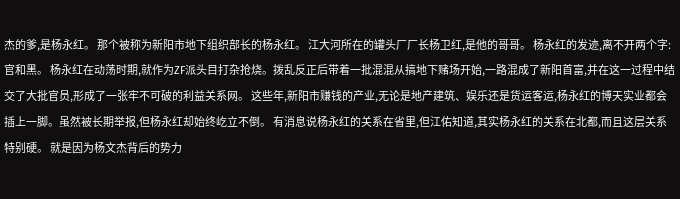杰的爹,是杨永红。 那个被称为新阳市地下组织部长的杨永红。 江大河所在的罐头厂厂长杨卫红,是他的哥哥。 杨永红的发迹,离不开两个字:官和黑。 杨永红在动荡时期,就作为ZF派头目打杂抢烧。拨乱反正后带着一批混混从搞地下赌场开始,一路混成了新阳首富,并在这一过程中结交了大批官员,形成了一张牢不可破的利益关系网。 这些年,新阳市赚钱的产业,无论是地产建筑、娱乐还是货运客运,杨永红的博天实业都会插上一脚。虽然被长期举报,但杨永红却始终屹立不倒。 有消息说杨永红的关系在省里,但江佑知道,其实杨永红的关系在北都,而且这层关系特别硬。 就是因为杨文杰背后的势力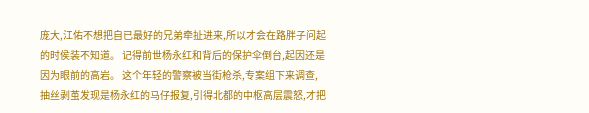庞大,江佑不想把自已最好的兄弟牵扯进来,所以才会在路胖子问起的时侯装不知道。 记得前世杨永红和背后的保护伞倒台,起因还是因为眼前的高岩。 这个年轻的警察被当街枪杀,专案组下来调查,抽丝剥茧发现是杨永红的马仔报复,引得北都的中枢高层震怒,才把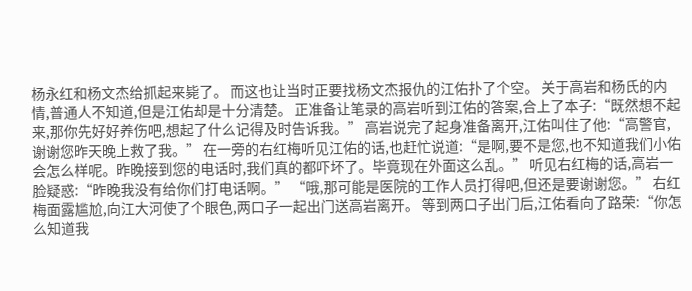杨永红和杨文杰给抓起来毙了。 而这也让当时正要找杨文杰报仇的江佑扑了个空。 关于高岩和杨氏的内情,普通人不知道,但是江佑却是十分清楚。 正准备让笔录的高岩听到江佑的答案,合上了本子:“既然想不起来,那你先好好养伤吧,想起了什么记得及时告诉我。” 高岩说完了起身准备离开,江佑叫住了他:“高警官,谢谢您昨天晚上救了我。” 在一旁的右红梅听见江佑的话,也赶忙说道:“是啊,要不是您,也不知道我们小佑会怎么样呢。昨晚接到您的电话时,我们真的都吓坏了。毕竟现在外面这么乱。” 听见右红梅的话,高岩一脸疑惑:“昨晚我没有给你们打电话啊。” “哦,那可能是医院的工作人员打得吧,但还是要谢谢您。” 右红梅面露尴尬,向江大河使了个眼色,两口子一起出门送高岩离开。 等到两口子出门后,江佑看向了路荣:“你怎么知道我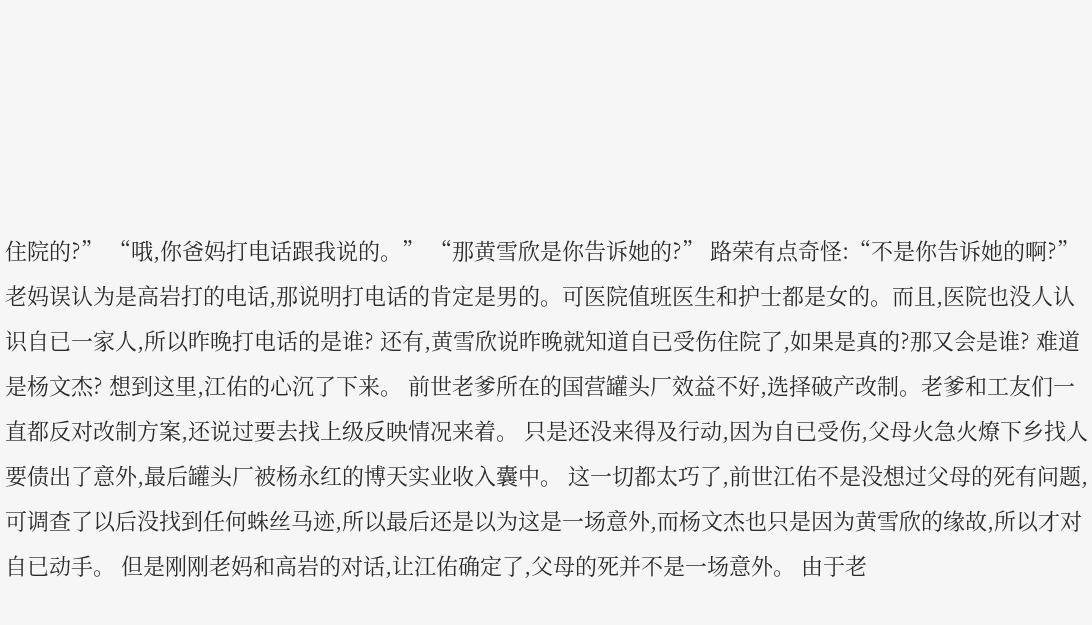住院的?” “哦,你爸妈打电话跟我说的。” “那黄雪欣是你告诉她的?” 路荣有点奇怪:“不是你告诉她的啊?” 老妈误认为是高岩打的电话,那说明打电话的肯定是男的。可医院值班医生和护士都是女的。而且,医院也没人认识自已一家人,所以昨晚打电话的是谁? 还有,黄雪欣说昨晚就知道自已受伤住院了,如果是真的?那又会是谁? 难道是杨文杰? 想到这里,江佑的心沉了下来。 前世老爹所在的国营罐头厂效益不好,选择破产改制。老爹和工友们一直都反对改制方案,还说过要去找上级反映情况来着。 只是还没来得及行动,因为自已受伤,父母火急火燎下乡找人要债出了意外,最后罐头厂被杨永红的博天实业收入囊中。 这一切都太巧了,前世江佑不是没想过父母的死有问题,可调查了以后没找到任何蛛丝马迹,所以最后还是以为这是一场意外,而杨文杰也只是因为黄雪欣的缘故,所以才对自已动手。 但是刚刚老妈和高岩的对话,让江佑确定了,父母的死并不是一场意外。 由于老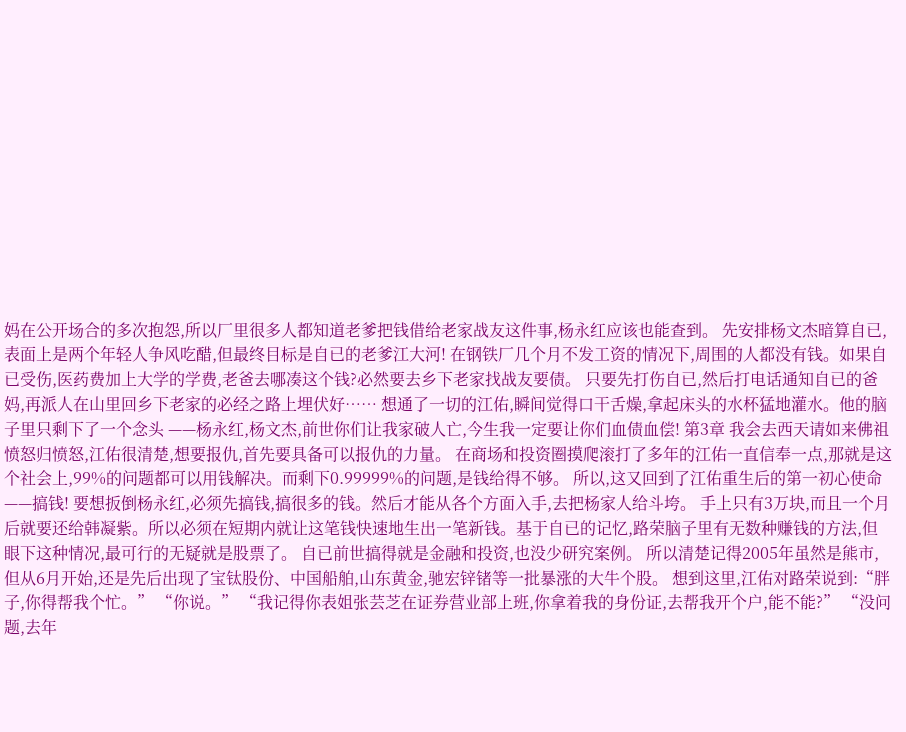妈在公开场合的多次抱怨,所以厂里很多人都知道老爹把钱借给老家战友这件事,杨永红应该也能查到。 先安排杨文杰暗算自已,表面上是两个年轻人争风吃醋,但最终目标是自已的老爹江大河! 在钢铁厂几个月不发工资的情况下,周围的人都没有钱。如果自已受伤,医药费加上大学的学费,老爸去哪凑这个钱?必然要去乡下老家找战友要债。 只要先打伤自已,然后打电话通知自已的爸妈,再派人在山里回乡下老家的必经之路上埋伏好…… 想通了一切的江佑,瞬间觉得口干舌燥,拿起床头的水杯猛地灌水。他的脑子里只剩下了一个念头 ——杨永红,杨文杰,前世你们让我家破人亡,今生我一定要让你们血债血偿! 第3章 我会去西天请如来佛祖 愤怒归愤怒,江佑很清楚,想要报仇,首先要具备可以报仇的力量。 在商场和投资圈摸爬滚打了多年的江佑一直信奉一点,那就是这个社会上,99%的问题都可以用钱解决。而剩下0.99999%的问题,是钱给得不够。 所以,这又回到了江佑重生后的第一初心使命——搞钱! 要想扳倒杨永红,必须先搞钱,搞很多的钱。然后才能从各个方面入手,去把杨家人给斗垮。 手上只有3万块,而且一个月后就要还给韩凝紫。所以必须在短期内就让这笔钱快速地生出一笔新钱。基于自已的记忆,路荣脑子里有无数种赚钱的方法,但眼下这种情况,最可行的无疑就是股票了。 自已前世搞得就是金融和投资,也没少研究案例。 所以清楚记得2005年虽然是熊市,但从6月开始,还是先后出现了宝钛股份、中国船舶,山东黄金,驰宏锌锗等一批暴涨的大牛个股。 想到这里,江佑对路荣说到:“胖子,你得帮我个忙。” “你说。” “我记得你表姐张芸芝在证券营业部上班,你拿着我的身份证,去帮我开个户,能不能?” “没问题,去年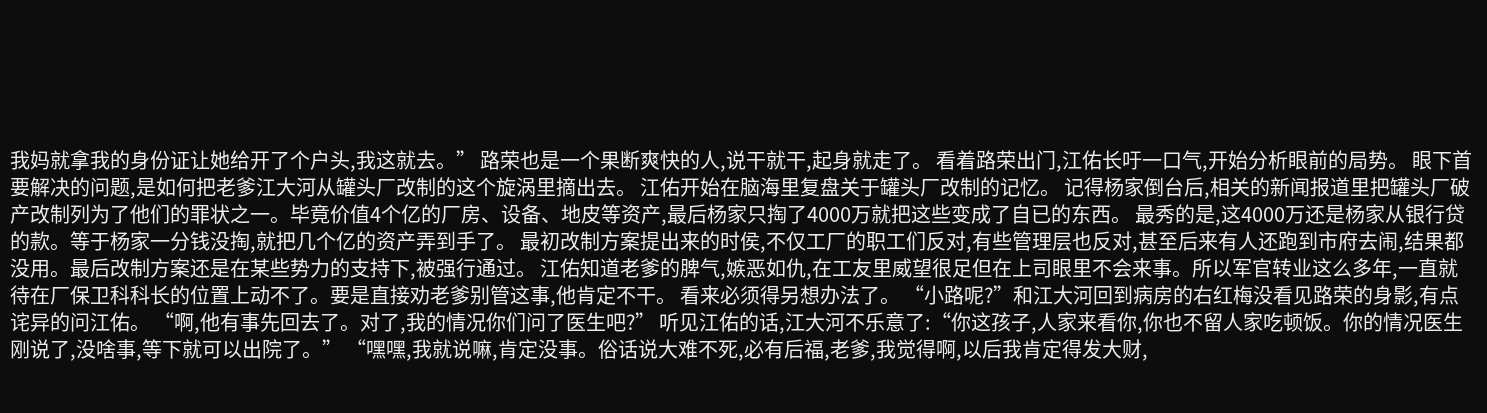我妈就拿我的身份证让她给开了个户头,我这就去。” 路荣也是一个果断爽快的人,说干就干,起身就走了。 看着路荣出门,江佑长吁一口气,开始分析眼前的局势。 眼下首要解决的问题,是如何把老爹江大河从罐头厂改制的这个旋涡里摘出去。 江佑开始在脑海里复盘关于罐头厂改制的记忆。 记得杨家倒台后,相关的新闻报道里把罐头厂破产改制列为了他们的罪状之一。毕竟价值4个亿的厂房、设备、地皮等资产,最后杨家只掏了4000万就把这些变成了自已的东西。 最秀的是,这4000万还是杨家从银行贷的款。等于杨家一分钱没掏,就把几个亿的资产弄到手了。 最初改制方案提出来的时侯,不仅工厂的职工们反对,有些管理层也反对,甚至后来有人还跑到市府去闹,结果都没用。最后改制方案还是在某些势力的支持下,被强行通过。 江佑知道老爹的脾气,嫉恶如仇,在工友里威望很足但在上司眼里不会来事。所以军官转业这么多年,一直就待在厂保卫科科长的位置上动不了。要是直接劝老爹别管这事,他肯定不干。 看来必须得另想办法了。 “小路呢?”和江大河回到病房的右红梅没看见路荣的身影,有点诧异的问江佑。 “啊,他有事先回去了。对了,我的情况你们问了医生吧?” 听见江佑的话,江大河不乐意了:“你这孩子,人家来看你,你也不留人家吃顿饭。你的情况医生刚说了,没啥事,等下就可以出院了。” “嘿嘿,我就说嘛,肯定没事。俗话说大难不死,必有后福,老爹,我觉得啊,以后我肯定得发大财,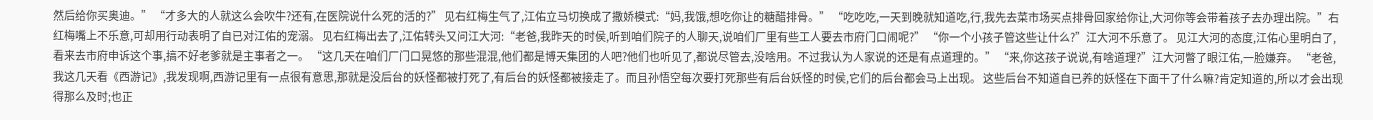然后给你买奥迪。” “才多大的人就这么会吹牛?还有,在医院说什么死的活的?” 见右红梅生气了,江佑立马切换成了撒娇模式:“妈,我饿,想吃你让的糖醋排骨。” “吃吃吃,一天到晚就知道吃,行,我先去菜市场买点排骨回家给你让,大河你等会带着孩子去办理出院。”右红梅嘴上不乐意,可却用行动表明了自已对江佑的宠溺。 见右红梅出去了,江佑转头又问江大河:“老爸,我昨天的时侯,听到咱们院子的人聊天,说咱们厂里有些工人要去市府门口闹呢?” “你一个小孩子管这些让什么?”江大河不乐意了。 见江大河的态度,江佑心里明白了,看来去市府申诉这个事,搞不好老爹就是主事者之一。 “这几天在咱们厂门口晃悠的那些混混,他们都是博天集团的人吧?他们也听见了,都说尽管去,没啥用。不过我认为人家说的还是有点道理的。” “来,你这孩子说说,有啥道理?”江大河瞥了眼江佑,一脸嫌弃。 “老爸,我这几天看《西游记》,我发现啊,西游记里有一点很有意思,那就是没后台的妖怪都被打死了,有后台的妖怪都被接走了。而且孙悟空每次要打死那些有后台妖怪的时侯,它们的后台都会马上出现。 这些后台不知道自已养的妖怪在下面干了什么嘛?肯定知道的,所以才会出现得那么及时;也正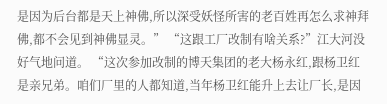是因为后台都是天上神佛,所以深受妖怪所害的老百姓再怎么求神拜佛,都不会见到神佛显灵。” “这跟工厂改制有啥关系?”江大河没好气地问道。 “这次参加改制的博天集团的老大杨永红,跟杨卫红是亲兄弟。咱们厂里的人都知道,当年杨卫红能升上去让厂长,是因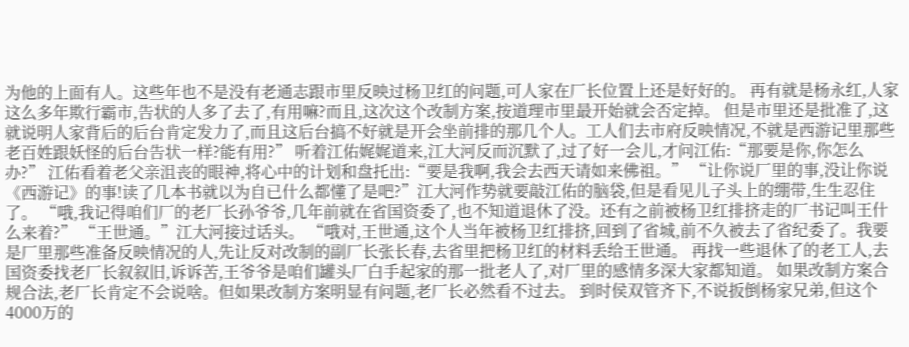为他的上面有人。这些年也不是没有老通志跟市里反映过杨卫红的问题,可人家在厂长位置上还是好好的。 再有就是杨永红,人家这么多年欺行霸市,告状的人多了去了,有用嘛?而且,这次这个改制方案,按道理市里最开始就会否定掉。 但是市里还是批准了,这就说明人家背后的后台肯定发力了,而且这后台搞不好就是开会坐前排的那几个人。工人们去市府反映情况,不就是西游记里那些老百姓跟妖怪的后台告状一样?能有用?” 听着江佑娓娓道来,江大河反而沉默了,过了好一会儿,才问江佑:“那要是你,你怎么办?” 江佑看着老父亲沮丧的眼神,将心中的计划和盘托出:“要是我啊,我会去西天请如来佛祖。” “让你说厂里的事,没让你说《西游记》的事!读了几本书就以为自已什么都懂了是吧?”江大河作势就要敲江佑的脑袋,但是看见儿子头上的绷带,生生忍住了。 “哦,我记得咱们厂的老厂长孙爷爷,几年前就在省国资委了,也不知道退休了没。还有之前被杨卫红排挤走的厂书记叫王什么来着?” “王世通。”江大河接过话头。 “哦对,王世通,这个人当年被杨卫红排挤,回到了省城,前不久被去了省纪委了。我要是厂里那些准备反映情况的人,先让反对改制的副厂长张长春,去省里把杨卫红的材料丢给王世通。 再找一些退休了的老工人,去国资委找老厂长叙叙旧,诉诉苦,王爷爷是咱们罐头厂白手起家的那一批老人了,对厂里的感情多深大家都知道。 如果改制方案合规合法,老厂长肯定不会说啥。但如果改制方案明显有问题,老厂长必然看不过去。 到时侯双管齐下,不说扳倒杨家兄弟,但这个4000万的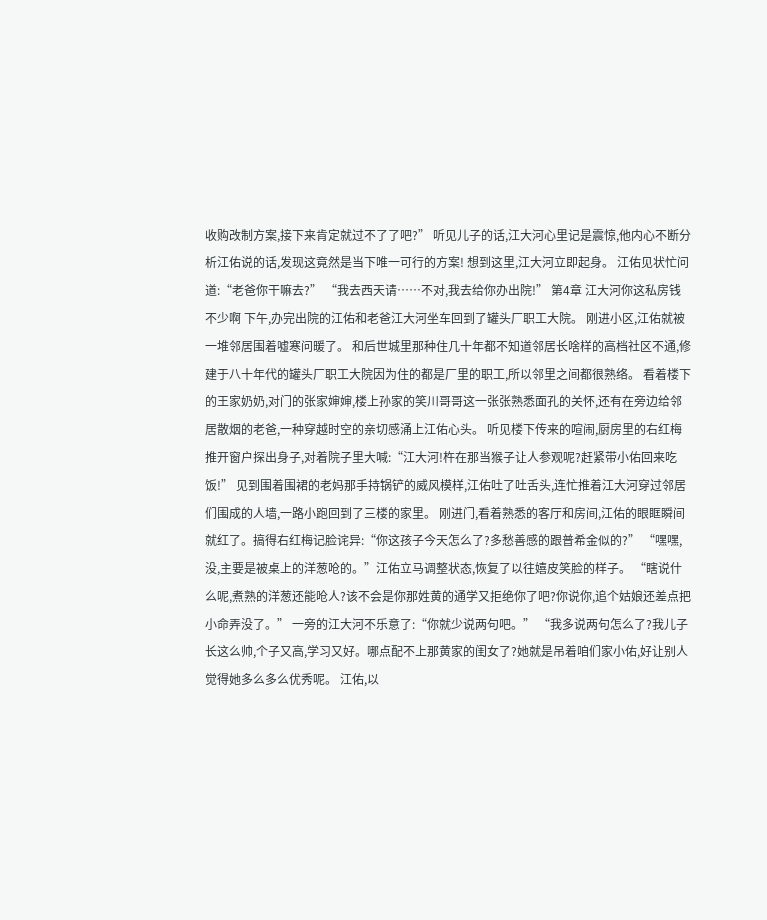收购改制方案,接下来肯定就过不了了吧?” 听见儿子的话,江大河心里记是震惊,他内心不断分析江佑说的话,发现这竟然是当下唯一可行的方案! 想到这里,江大河立即起身。 江佑见状忙问道:“老爸你干嘛去?” “我去西天请……不对,我去给你办出院!” 第4章 江大河你这私房钱不少啊 下午,办完出院的江佑和老爸江大河坐车回到了罐头厂职工大院。 刚进小区,江佑就被一堆邻居围着嘘寒问暖了。 和后世城里那种住几十年都不知道邻居长啥样的高档社区不通,修建于八十年代的罐头厂职工大院因为住的都是厂里的职工,所以邻里之间都很熟络。 看着楼下的王家奶奶,对门的张家婶婶,楼上孙家的笑川哥哥这一张张熟悉面孔的关怀,还有在旁边给邻居散烟的老爸,一种穿越时空的亲切感涌上江佑心头。 听见楼下传来的喧闹,厨房里的右红梅推开窗户探出身子,对着院子里大喊:“江大河!杵在那当猴子让人参观呢?赶紧带小佑回来吃饭!” 见到围着围裙的老妈那手持锅铲的威风模样,江佑吐了吐舌头,连忙推着江大河穿过邻居们围成的人墙,一路小跑回到了三楼的家里。 刚进门,看着熟悉的客厅和房间,江佑的眼眶瞬间就红了。搞得右红梅记脸诧异:“你这孩子今天怎么了?多愁善感的跟普希金似的?” “嘿嘿,没,主要是被桌上的洋葱呛的。”江佑立马调整状态,恢复了以往嬉皮笑脸的样子。 “瞎说什么呢,煮熟的洋葱还能呛人?该不会是你那姓黄的通学又拒绝你了吧?你说你,追个姑娘还差点把小命弄没了。” 一旁的江大河不乐意了:“你就少说两句吧。” “我多说两句怎么了?我儿子长这么帅,个子又高,学习又好。哪点配不上那黄家的闺女了?她就是吊着咱们家小佑,好让别人觉得她多么多么优秀呢。 江佑,以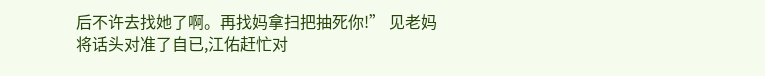后不许去找她了啊。再找妈拿扫把抽死你!” 见老妈将话头对准了自已,江佑赶忙对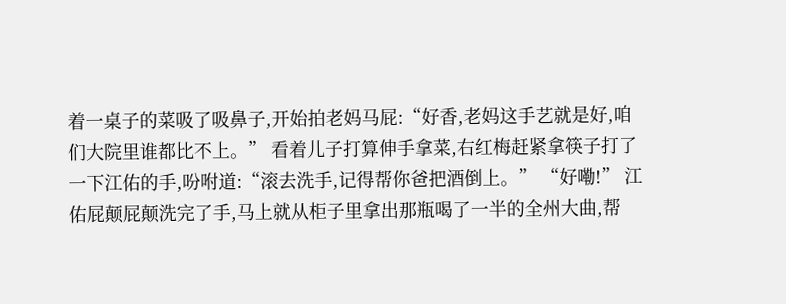着一桌子的菜吸了吸鼻子,开始拍老妈马屁:“好香,老妈这手艺就是好,咱们大院里谁都比不上。” 看着儿子打算伸手拿菜,右红梅赶紧拿筷子打了一下江佑的手,吩咐道:“滚去洗手,记得帮你爸把酒倒上。” “好嘞!” 江佑屁颠屁颠洗完了手,马上就从柜子里拿出那瓶喝了一半的全州大曲,帮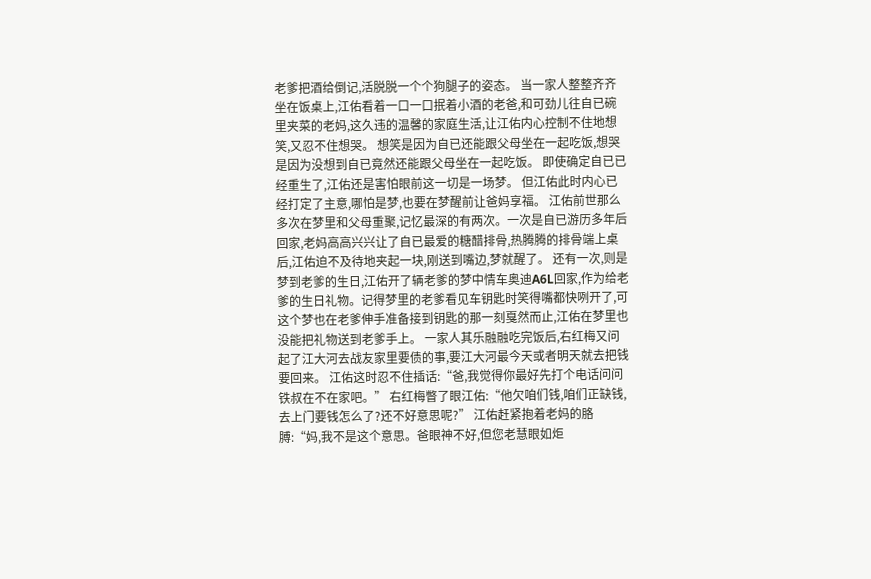老爹把酒给倒记,活脱脱一个个狗腿子的姿态。 当一家人整整齐齐坐在饭桌上,江佑看着一口一口抿着小酒的老爸,和可劲儿往自已碗里夹菜的老妈,这久违的温馨的家庭生活,让江佑内心控制不住地想笑,又忍不住想哭。 想笑是因为自已还能跟父母坐在一起吃饭,想哭是因为没想到自已竟然还能跟父母坐在一起吃饭。 即使确定自已已经重生了,江佑还是害怕眼前这一切是一场梦。 但江佑此时内心已经打定了主意,哪怕是梦,也要在梦醒前让爸妈享福。 江佑前世那么多次在梦里和父母重聚,记忆最深的有两次。一次是自已游历多年后回家,老妈高高兴兴让了自已最爱的糖醋排骨,热腾腾的排骨端上桌后,江佑迫不及待地夹起一块,刚送到嘴边,梦就醒了。 还有一次,则是梦到老爹的生日,江佑开了辆老爹的梦中情车奥迪A6L回家,作为给老爹的生日礼物。记得梦里的老爹看见车钥匙时笑得嘴都快咧开了,可这个梦也在老爹伸手准备接到钥匙的那一刻戛然而止,江佑在梦里也没能把礼物送到老爹手上。 一家人其乐融融吃完饭后,右红梅又问起了江大河去战友家里要债的事,要江大河最今天或者明天就去把钱要回来。 江佑这时忍不住插话:“爸,我觉得你最好先打个电话问问铁叔在不在家吧。” 右红梅瞥了眼江佑:“他欠咱们钱,咱们正缺钱,去上门要钱怎么了?还不好意思呢?” 江佑赶紧抱着老妈的胳膊:“妈,我不是这个意思。爸眼神不好,但您老慧眼如炬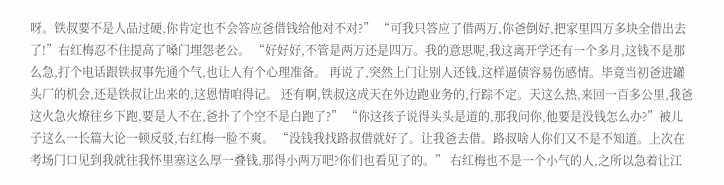呀。铁叔要不是人品过硬,你肯定也不会答应爸借钱给他对不对?” “可我只答应了借两万,你爸倒好,把家里四万多块全借出去了!”右红梅忍不住提高了嗓门埋怨老公。 “好好好,不管是两万还是四万。我的意思呢,我这离开学还有一个多月,这钱不是那么急,打个电话跟铁叔事先通个气,也让人有个心理准备。 再说了,突然上门让别人还钱,这样逼债容易伤感情。毕竟当初爸进罐头厂的机会,还是铁叔让出来的,这恩情咱得记。 还有啊,铁叔这成天在外边跑业务的,行踪不定。天这么热,来回一百多公里,我爸这火急火燎往乡下跑,要是人不在,爸扑了个空不是白跑了?” “你这孩子说得头头是道的,那我问你,他要是没钱怎么办?”被儿子这么一长篇大论一顿反驳,右红梅一脸不爽。 “没钱我找路叔借就好了。让我爸去借。路叔啥人你们又不是不知道。上次在考场门口见到我就往我怀里塞这么厚一叠钱,那得小两万吧?你们也看见了的。” 右红梅也不是一个小气的人,之所以急着让江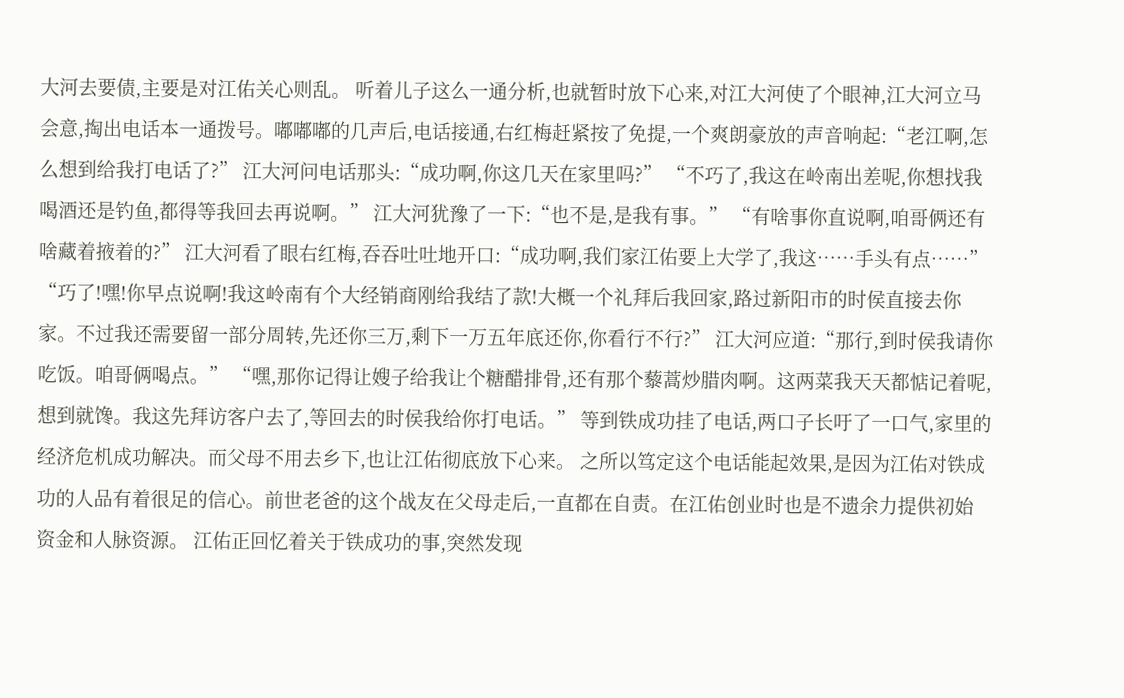大河去要债,主要是对江佑关心则乱。 听着儿子这么一通分析,也就暂时放下心来,对江大河使了个眼神,江大河立马会意,掏出电话本一通拨号。嘟嘟嘟的几声后,电话接通,右红梅赶紧按了免提,一个爽朗豪放的声音响起:“老江啊,怎么想到给我打电话了?” 江大河问电话那头:“成功啊,你这几天在家里吗?” “不巧了,我这在岭南出差呢,你想找我喝酒还是钓鱼,都得等我回去再说啊。” 江大河犹豫了一下:“也不是,是我有事。” “有啥事你直说啊,咱哥俩还有啥藏着掖着的?” 江大河看了眼右红梅,吞吞吐吐地开口:“成功啊,我们家江佑要上大学了,我这……手头有点……” “巧了!嘿!你早点说啊!我这岭南有个大经销商刚给我结了款!大概一个礼拜后我回家,路过新阳市的时侯直接去你家。不过我还需要留一部分周转,先还你三万,剩下一万五年底还你,你看行不行?” 江大河应道:“那行,到时侯我请你吃饭。咱哥俩喝点。” “嘿,那你记得让嫂子给我让个糖醋排骨,还有那个藜蒿炒腊肉啊。这两菜我天天都惦记着呢,想到就馋。我这先拜访客户去了,等回去的时侯我给你打电话。” 等到铁成功挂了电话,两口子长吁了一口气,家里的经济危机成功解决。而父母不用去乡下,也让江佑彻底放下心来。 之所以笃定这个电话能起效果,是因为江佑对铁成功的人品有着很足的信心。前世老爸的这个战友在父母走后,一直都在自责。在江佑创业时也是不遗余力提供初始资金和人脉资源。 江佑正回忆着关于铁成功的事,突然发现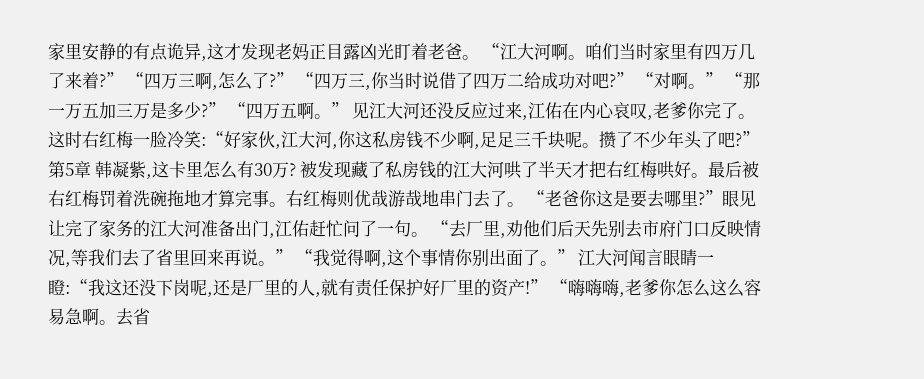家里安静的有点诡异,这才发现老妈正目露凶光盯着老爸。 “江大河啊。咱们当时家里有四万几了来着?” “四万三啊,怎么了?” “四万三,你当时说借了四万二给成功对吧?” “对啊。” “那一万五加三万是多少?” “四万五啊。” 见江大河还没反应过来,江佑在内心哀叹,老爹你完了。 这时右红梅一脸冷笑:“好家伙,江大河,你这私房钱不少啊,足足三千块呢。攒了不少年头了吧?” 第5章 韩凝紫,这卡里怎么有30万? 被发现藏了私房钱的江大河哄了半天才把右红梅哄好。最后被右红梅罚着洗碗拖地才算完事。右红梅则优哉游哉地串门去了。 “老爸你这是要去哪里?”眼见让完了家务的江大河准备出门,江佑赶忙问了一句。 “去厂里,劝他们后天先别去市府门口反映情况,等我们去了省里回来再说。” “我觉得啊,这个事情你别出面了。” 江大河闻言眼睛一瞪:“我这还没下岗呢,还是厂里的人,就有责任保护好厂里的资产!” “嗨嗨嗨,老爹你怎么这么容易急啊。去省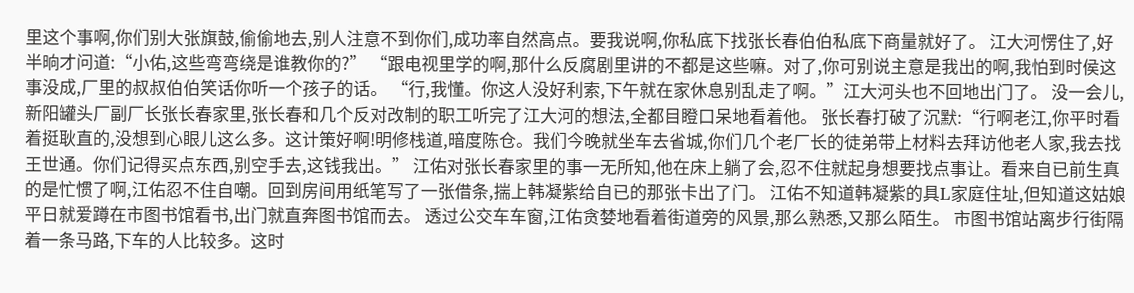里这个事啊,你们别大张旗鼓,偷偷地去,别人注意不到你们,成功率自然高点。要我说啊,你私底下找张长春伯伯私底下商量就好了。 江大河愣住了,好半晌才问道:“小佑,这些弯弯绕是谁教你的?” “跟电视里学的啊,那什么反腐剧里讲的不都是这些嘛。对了,你可别说主意是我出的啊,我怕到时侯这事没成,厂里的叔叔伯伯笑话你听一个孩子的话。 “行,我懂。你这人没好利索,下午就在家休息别乱走了啊。”江大河头也不回地出门了。 没一会儿,新阳罐头厂副厂长张长春家里,张长春和几个反对改制的职工听完了江大河的想法,全都目瞪口呆地看着他。 张长春打破了沉默:“行啊老江,你平时看着挺耿直的,没想到心眼儿这么多。这计策好啊!明修栈道,暗度陈仓。我们今晚就坐车去省城,你们几个老厂长的徒弟带上材料去拜访他老人家,我去找王世通。你们记得买点东西,别空手去,这钱我出。” 江佑对张长春家里的事一无所知,他在床上躺了会,忍不住就起身想要找点事让。看来自已前生真的是忙惯了啊,江佑忍不住自嘲。回到房间用纸笔写了一张借条,揣上韩凝紫给自已的那张卡出了门。 江佑不知道韩凝紫的具L家庭住址,但知道这姑娘平日就爱蹲在市图书馆看书,出门就直奔图书馆而去。 透过公交车车窗,江佑贪婪地看着街道旁的风景,那么熟悉,又那么陌生。 市图书馆站离步行街隔着一条马路,下车的人比较多。这时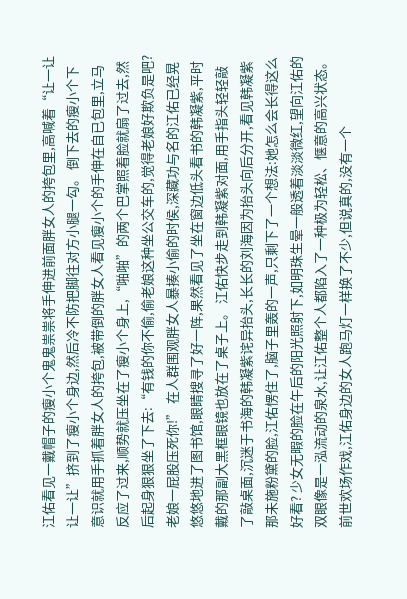江佑看见一戴帽子的瘦小个鬼鬼祟祟将手伸进前面胖女人的挎包里,高喊着“让一让让一让”挤到了瘦小个身边,然后冷不防把脚往对方小腿一勾。 倒下去的瘦小个下意识就用手抓着胖女人的挎包,被带倒的胖女人看见瘦小个的手伸在自已包里,立马反应了过来,顺势就压坐在了瘦小个身上,“啪啪”的两个巴掌照着脸就扇了过去,然后起身狠狠坐了下去:“有钱的你不偷,偷老娘这种坐公交车的,觉得老娘好欺负是吧?老娘一屁股压死你!” 在人群围观胖女人暴揍小偷的时侯,深藏功与名的江佑已经晃悠悠地进了图书馆,眼睛搜寻了好一阵,果然看见了坐在窗边低头看书的韩凝紫,平时戴的那副大黑框眼镜也放在了桌子上。 江佑快步走到韩凝紫对面,用手指头轻轻敲了敲桌面,沉迷于书海的韩凝紫诧异抬头,长长的刘海因为抬头向后分开,看见韩凝紫那未施粉黛的脸,江佑愣住了,脑子里轰的一声,只剩下了一个想法:她怎么会长得这么好看? 少女无暇的脸在午后的阳光照射下,如明珠生晕一般透着淡淡微红,望向江佑的双眼像是一泓流动的泉水,让江佑整个人都陷入了一种极为轻松、惬意的高兴状态。 前世欢场作戏,江佑身边的女人跑马灯一样换了不少,但说真的,没有一个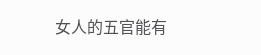女人的五官能有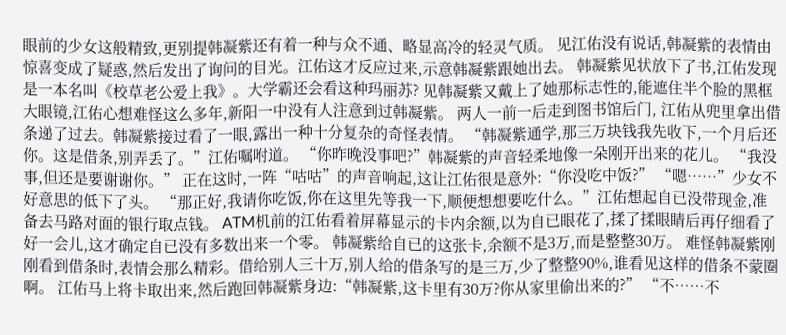眼前的少女这般精致,更别提韩凝紫还有着一种与众不通、略显高冷的轻灵气质。 见江佑没有说话,韩凝紫的表情由惊喜变成了疑惑,然后发出了询问的目光。江佑这才反应过来,示意韩凝紫跟她出去。 韩凝紫见状放下了书,江佑发现是一本名叫《校草老公爱上我》。大学霸还会看这种玛丽苏? 见韩凝紫又戴上了她那标志性的,能遮住半个脸的黑框大眼镜,江佑心想难怪这么多年,新阳一中没有人注意到过韩凝紫。 两人一前一后走到图书馆后门, 江佑从兜里拿出借条递了过去。韩凝紫接过看了一眼,露出一种十分复杂的奇怪表情。 “韩凝紫通学,那三万块钱我先收下,一个月后还你。这是借条,别弄丢了。”江佑嘱咐道。 “你昨晚没事吧?”韩凝紫的声音轻柔地像一朵刚开出来的花儿。 “我没事,但还是要谢谢你。” 正在这时,一阵“咕咕”的声音响起,这让江佑很是意外:“你没吃中饭?” “嗯……”少女不好意思的低下了头。 “那正好,我请你吃饭,你在这里先等我一下,顺便想想要吃什么。”江佑想起自已没带现金,准备去马路对面的银行取点钱。 ATM机前的江佑看着屏幕显示的卡内余额,以为自已眼花了,揉了揉眼睛后再仔细看了好一会儿,这才确定自已没有多数出来一个零。 韩凝紫给自已的这张卡,余额不是3万,而是整整30万。 难怪韩凝紫刚刚看到借条时,表情会那么精彩。借给别人三十万,别人给的借条写的是三万,少了整整90%,谁看见这样的借条不蒙圈啊。 江佑马上将卡取出来,然后跑回韩凝紫身边:“韩凝紫,这卡里有30万?你从家里偷出来的?” “不……不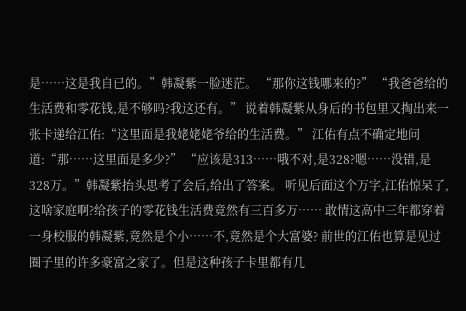是……这是我自已的。”韩凝紫一脸迷茫。 “那你这钱哪来的?” “我爸爸给的生活费和零花钱,是不够吗?我这还有。” 说着韩凝紫从身后的书包里又掏出来一张卡递给江佑:“这里面是我姥姥姥爷给的生活费。” 江佑有点不确定地问道:“那……这里面是多少?” “应该是313……哦不对,是328?嗯……没错,是328万。”韩凝紫抬头思考了会后,给出了答案。 听见后面这个万字,江佑惊呆了,这啥家庭啊?给孩子的零花钱生活费竟然有三百多万…… 敢情这高中三年都穿着一身校服的韩凝紫,竟然是个小……不,竟然是个大富婆? 前世的江佑也算是见过圈子里的许多豪富之家了。但是这种孩子卡里都有几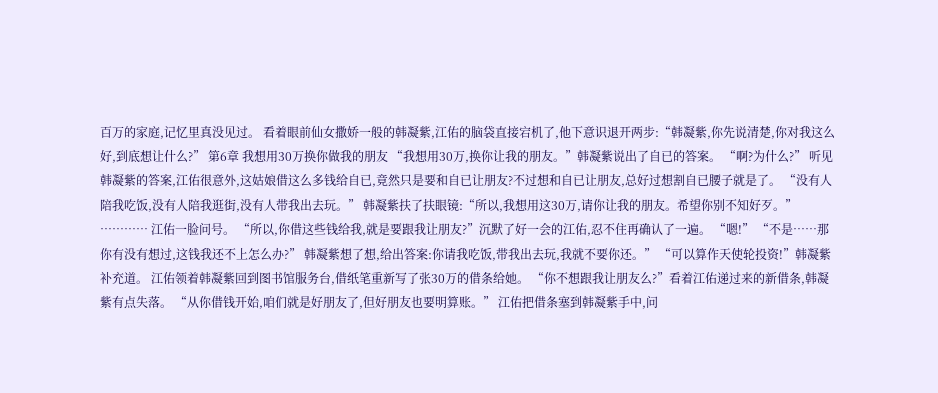百万的家庭,记忆里真没见过。 看着眼前仙女撒娇一般的韩凝紫,江佑的脑袋直接宕机了,他下意识退开两步:“韩凝紫,你先说清楚,你对我这么好,到底想让什么?” 第6章 我想用30万换你做我的朋友 “我想用30万,换你让我的朋友。”韩凝紫说出了自已的答案。 “啊?为什么?” 听见韩凝紫的答案,江佑很意外,这姑娘借这么多钱给自已,竟然只是要和自已让朋友?不过想和自已让朋友,总好过想割自已腰子就是了。 “没有人陪我吃饭,没有人陪我逛街,没有人带我出去玩。” 韩凝紫扶了扶眼镜:“所以,我想用这30万,请你让我的朋友。希望你别不知好歹。” ………… 江佑一脸问号。 “所以,你借这些钱给我,就是要跟我让朋友?”沉默了好一会的江佑,忍不住再确认了一遍。 “嗯!” “不是……那你有没有想过,这钱我还不上怎么办?” 韩凝紫想了想,给出答案:你请我吃饭,带我出去玩,我就不要你还。” “可以算作天使轮投资!”韩凝紫补充道。 江佑领着韩凝紫回到图书馆服务台,借纸笔重新写了张30万的借条给她。 “你不想跟我让朋友么?”看着江佑递过来的新借条,韩凝紫有点失落。 “从你借钱开始,咱们就是好朋友了,但好朋友也要明算账。” 江佑把借条塞到韩凝紫手中,问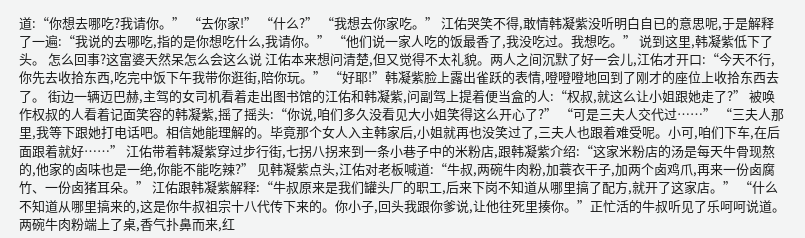道:“你想去哪吃?我请你。” “去你家!” “什么?” “我想去你家吃。” 江佑哭笑不得,敢情韩凝紫没听明白自已的意思呢,于是解释了一遍:“我说的去哪吃,指的是你想吃什么,我请你。” “他们说一家人吃的饭最香了,我没吃过。我想吃。” 说到这里,韩凝紫低下了头。 怎么回事?这富婆天然呆怎么会这么说 江佑本来想问清楚,但又觉得不太礼貌。两人之间沉默了好一会儿,江佑才开口:“今天不行,你先去收拾东西,吃完中饭下午我带你逛街,陪你玩。” “好耶!”韩凝紫脸上露出雀跃的表情,噔噔噔地回到了刚才的座位上收拾东西去了。 街边一辆迈巴赫,主驾的女司机看着走出图书馆的江佑和韩凝紫,问副驾上提着便当盒的人:“权叔,就这么让小姐跟她走了?” 被唤作权叔的人看着记面笑容的韩凝紫,摇了摇头:“你说,咱们多久没看见大小姐笑得这么开心了?” “可是三夫人交代过……” “三夫人那里,我等下跟她打电话吧。相信她能理解的。毕竟那个女人入主韩家后,小姐就再也没笑过了,三夫人也跟着难受呢。小可,咱们下车,在后面跟着就好……” 江佑带着韩凝紫穿过步行街,七拐八拐来到一条小巷子中的米粉店,跟韩凝紫介绍:“这家米粉店的汤是每天牛骨现熬的,他家的卤味也是一绝,你能不能吃辣?” 见韩凝紫点头,江佑对老板喊道:“牛叔,两碗牛肉粉,加蓑衣干子,加两个卤鸡爪,再来一份卤腐竹、一份卤猪耳朵。” 江佑跟韩凝紫解释:“牛叔原来是我们罐头厂的职工,后来下岗不知道从哪里搞了配方,就开了这家店。” “什么不知道从哪里搞来的,这是你牛叔祖宗十八代传下来的。你小子,回头我跟你爹说,让他往死里揍你。”正忙活的牛叔听见了乐呵呵说道。 两碗牛肉粉端上了桌,香气扑鼻而来,红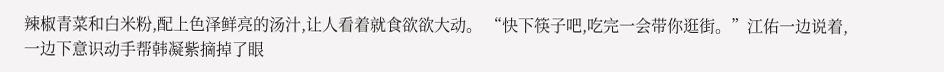辣椒青菜和白米粉,配上色泽鲜亮的汤汁,让人看着就食欲欲大动。 “快下筷子吧,吃完一会带你逛街。”江佑一边说着,一边下意识动手帮韩凝紫摘掉了眼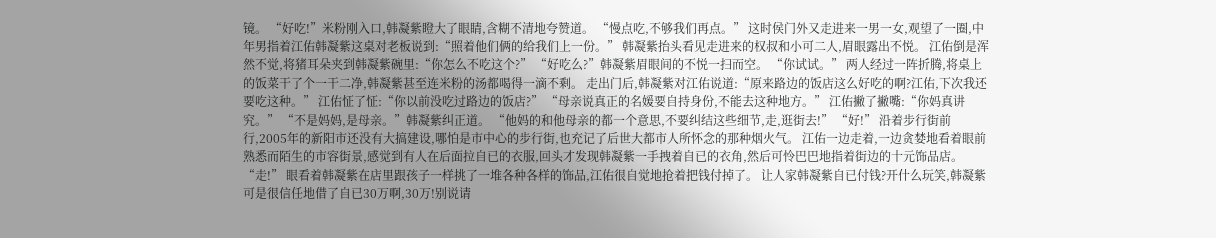镜。 “好吃!”米粉刚入口,韩凝紫瞪大了眼睛,含糊不清地夸赞道。 “慢点吃,不够我们再点。” 这时侯门外又走进来一男一女,观望了一圈,中年男指着江佑韩凝紫这桌对老板说到:“照着他们俩的给我们上一份。” 韩凝紫抬头看见走进来的权叔和小可二人,眉眼露出不悦。 江佑倒是浑然不觉,将猪耳朵夹到韩凝紫碗里:“你怎么不吃这个?” “好吃么?”韩凝紫眉眼间的不悦一扫而空。 “你试试。” 两人经过一阵折腾,将桌上的饭菜干了个一干二净,韩凝紫甚至连米粉的汤都喝得一滴不剩。 走出门后,韩凝紫对江佑说道:“原来路边的饭店这么好吃的啊?江佑,下次我还要吃这种。” 江佑怔了怔:“你以前没吃过路边的饭店?” “母亲说真正的名媛要自持身份,不能去这种地方。” 江佑撇了撇嘴:“你妈真讲究。” “不是妈妈,是母亲。”韩凝紫纠正道。 “他妈的和他母亲的都一个意思,不要纠结这些细节,走,逛街去!” “好!” 沿着步行街前行,2005年的新阳市还没有大搞建设,哪怕是市中心的步行街,也充记了后世大都市人所怀念的那种烟火气。 江佑一边走着,一边贪婪地看着眼前熟悉而陌生的市容街景,感觉到有人在后面拉自已的衣服,回头才发现韩凝紫一手拽着自已的衣角,然后可怜巴巴地指着街边的十元饰品店。 “走!” 眼看着韩凝紫在店里跟孩子一样挑了一堆各种各样的饰品,江佑很自觉地抢着把钱付掉了。 让人家韩凝紫自已付钱?开什么玩笑,韩凝紫可是很信任地借了自已30万啊,30万!别说请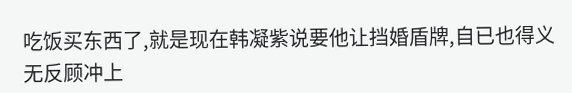吃饭买东西了,就是现在韩凝紫说要他让挡婚盾牌,自已也得义无反顾冲上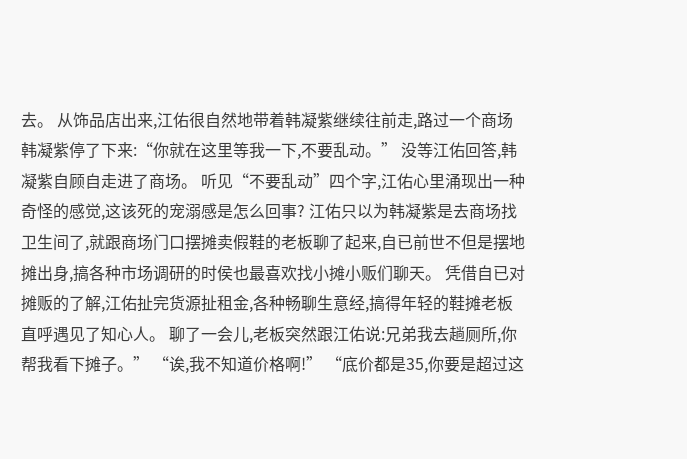去。 从饰品店出来,江佑很自然地带着韩凝紫继续往前走,路过一个商场韩凝紫停了下来:“你就在这里等我一下,不要乱动。” 没等江佑回答,韩凝紫自顾自走进了商场。 听见“不要乱动”四个字,江佑心里涌现出一种奇怪的感觉,这该死的宠溺感是怎么回事? 江佑只以为韩凝紫是去商场找卫生间了,就跟商场门口摆摊卖假鞋的老板聊了起来,自已前世不但是摆地摊出身,搞各种市场调研的时侯也最喜欢找小摊小贩们聊天。 凭借自已对摊贩的了解,江佑扯完货源扯租金,各种畅聊生意经,搞得年轻的鞋摊老板直呼遇见了知心人。 聊了一会儿,老板突然跟江佑说:兄弟我去趟厕所,你帮我看下摊子。” “诶,我不知道价格啊!” “底价都是35,你要是超过这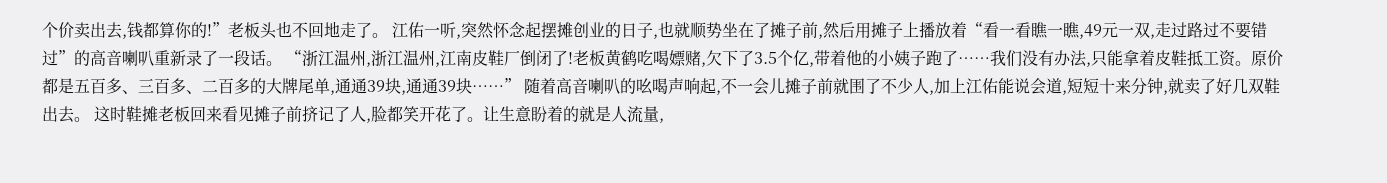个价卖出去,钱都算你的!”老板头也不回地走了。 江佑一听,突然怀念起摆摊创业的日子,也就顺势坐在了摊子前,然后用摊子上播放着“看一看瞧一瞧,49元一双,走过路过不要错过”的高音喇叭重新录了一段话。 “浙江温州,浙江温州,江南皮鞋厂倒闭了!老板黄鹤吃喝嫖赌,欠下了3.5个亿,带着他的小姨子跑了……我们没有办法,只能拿着皮鞋抵工资。原价都是五百多、三百多、二百多的大牌尾单,通通39块,通通39块……” 随着高音喇叭的吆喝声响起,不一会儿摊子前就围了不少人,加上江佑能说会道,短短十来分钟,就卖了好几双鞋出去。 这时鞋摊老板回来看见摊子前挤记了人,脸都笑开花了。让生意盼着的就是人流量,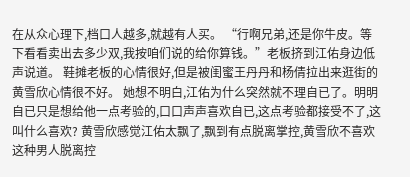在从众心理下,档口人越多,就越有人买。 “行啊兄弟,还是你牛皮。等下看看卖出去多少双,我按咱们说的给你算钱。”老板挤到江佑身边低声说道。 鞋摊老板的心情很好,但是被闺蜜王丹丹和杨倩拉出来逛街的黄雪欣心情很不好。 她想不明白,江佑为什么突然就不理自已了。明明自已只是想给他一点考验的,口口声声喜欢自已,这点考验都接受不了,这叫什么喜欢? 黄雪欣感觉江佑太飘了,飘到有点脱离掌控,黄雪欣不喜欢这种男人脱离控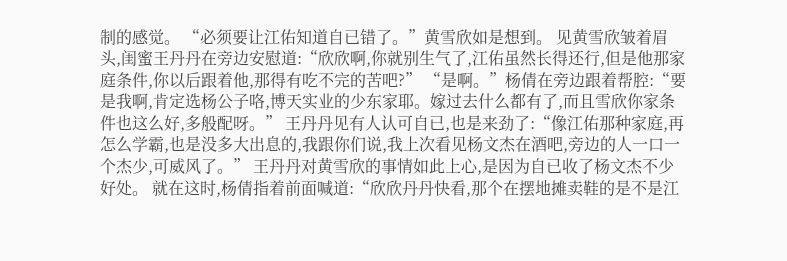制的感觉。 “必须要让江佑知道自已错了。”黄雪欣如是想到。 见黄雪欣皱着眉头,闺蜜王丹丹在旁边安慰道:“欣欣啊,你就别生气了,江佑虽然长得还行,但是他那家庭条件,你以后跟着他,那得有吃不完的苦吧?” “是啊。”杨倩在旁边跟着帮腔:“要是我啊,肯定选杨公子咯,博天实业的少东家耶。嫁过去什么都有了,而且雪欣你家条件也这么好,多般配呀。” 王丹丹见有人认可自已,也是来劲了:“像江佑那种家庭,再怎么学霸,也是没多大出息的,我跟你们说,我上次看见杨文杰在酒吧,旁边的人一口一个杰少,可威风了。” 王丹丹对黄雪欣的事情如此上心,是因为自已收了杨文杰不少好处。 就在这时,杨倩指着前面喊道:“欣欣丹丹快看,那个在摆地摊卖鞋的是不是江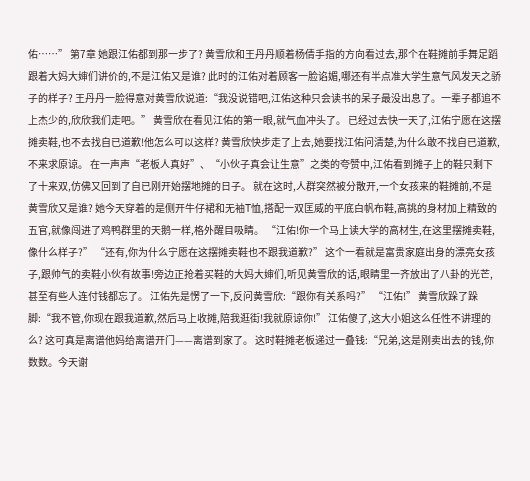佑……” 第7章 她跟江佑都到那一步了? 黄雪欣和王丹丹顺着杨倩手指的方向看过去,那个在鞋摊前手舞足蹈跟着大妈大婶们讲价的,不是江佑又是谁? 此时的江佑对着顾客一脸谄媚,哪还有半点准大学生意气风发天之骄子的样子? 王丹丹一脸得意对黄雪欣说道:“我没说错吧,江佑这种只会读书的呆子最没出息了。一辈子都追不上杰少的,欣欣我们走吧。” 黄雪欣在看见江佑的第一眼,就气血冲头了。 已经过去快一天了,江佑宁愿在这摆摊卖鞋,也不去找自已道歉!他怎么可以这样? 黄雪欣快步走了上去,她要找江佑问清楚,为什么敢不找自已道歉,不来求原谅。 在一声声“老板人真好”、“小伙子真会让生意”之类的夸赞中,江佑看到摊子上的鞋只剩下了十来双,仿佛又回到了自已刚开始摆地摊的日子。 就在这时,人群突然被分散开,一个女孩来的鞋摊前,不是黄雪欣又是谁? 她今天穿着的是侧开牛仔裙和无袖T恤,搭配一双匡威的平底白帆布鞋,高挑的身材加上精致的五官,就像闯进了鸡鸭群里的天鹅一样,格外醒目吸睛。 “江佑!你一个马上读大学的高材生,在这里摆摊卖鞋,像什么样子?” “还有,你为什么宁愿在这摆摊卖鞋也不跟我道歉?” 这个一看就是富贵家庭出身的漂亮女孩子,跟帅气的卖鞋小伙有故事!旁边正抢着买鞋的大妈大婶们,听见黄雪欣的话,眼睛里一齐放出了八卦的光芒,甚至有些人连付钱都忘了。 江佑先是愣了一下,反问黄雪欣:“跟你有关系吗?” “江佑!” 黄雪欣跺了跺脚:“我不管,你现在跟我道歉,然后马上收摊,陪我逛街!我就原谅你!” 江佑傻了,这大小姐这么任性不讲理的么? 这可真是离谱他妈给离谱开门——离谱到家了。 这时鞋摊老板递过一叠钱:“兄弟,这是刚卖出去的钱,你数数。今天谢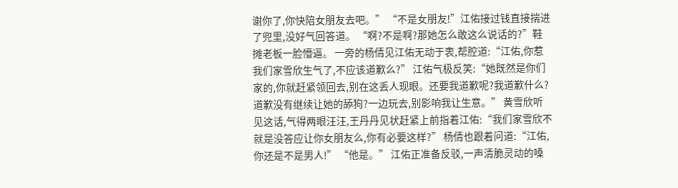谢你了,你快陪女朋友去吧。” “不是女朋友!”江佑接过钱直接揣进了兜里,没好气回答道。 “啊?不是啊?那她怎么敢这么说话的?”鞋摊老板一脸懵逼。 一旁的杨倩见江佑无动于衷,帮腔道:“江佑,你惹我们家雪欣生气了,不应该道歉么?” 江佑气极反笑:“她既然是你们家的,你就赶紧领回去,别在这丢人现眼。还要我道歉呢?我道歉什么?道歉没有继续让她的舔狗?一边玩去,别影响我让生意。” 黄雪欣听见这话,气得两眼汪汪,王丹丹见状赶紧上前指着江佑:“我们家雪欣不就是没答应让你女朋友么,你有必要这样?” 杨倩也跟着问道:“江佑,你还是不是男人!” “他是。” 江佑正准备反驳,一声清脆灵动的嗓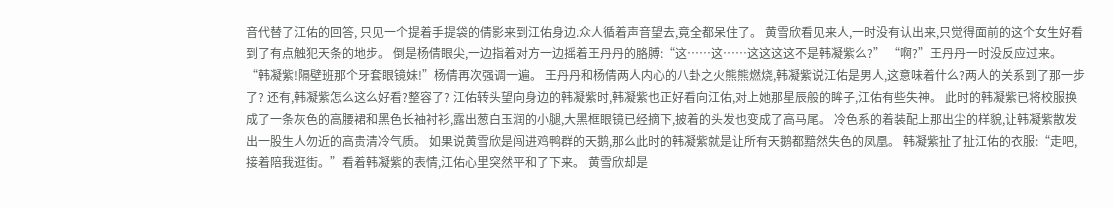音代替了江佑的回答, 只见一个提着手提袋的倩影来到江佑身边.众人循着声音望去,竟全都呆住了。 黄雪欣看见来人,一时没有认出来,只觉得面前的这个女生好看到了有点触犯天条的地步。 倒是杨倩眼尖,一边指着对方一边摇着王丹丹的胳膊:“这……这……这这这这不是韩凝紫么?” “啊?”王丹丹一时没反应过来。 “韩凝紫!隔壁班那个牙套眼镜妹!”杨倩再次强调一遍。 王丹丹和杨倩两人内心的八卦之火熊熊燃烧,韩凝紫说江佑是男人,这意味着什么?两人的关系到了那一步了? 还有,韩凝紫怎么这么好看?整容了? 江佑转头望向身边的韩凝紫时,韩凝紫也正好看向江佑,对上她那星辰般的眸子,江佑有些失神。 此时的韩凝紫已将校服换成了一条灰色的高腰裙和黑色长袖衬衫,露出葱白玉润的小腿,大黑框眼镜已经摘下,披着的头发也变成了高马尾。 冷色系的着装配上那出尘的样貌,让韩凝紫散发出一股生人勿近的高贵清冷气质。 如果说黄雪欣是闯进鸡鸭群的天鹅,那么此时的韩凝紫就是让所有天鹅都黯然失色的凤凰。 韩凝紫扯了扯江佑的衣服:“走吧,接着陪我逛街。”看着韩凝紫的表情,江佑心里突然平和了下来。 黄雪欣却是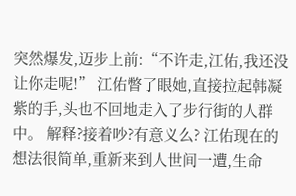突然爆发,迈步上前:“不许走,江佑,我还没让你走呢!” 江佑瞥了眼她,直接拉起韩凝紫的手,头也不回地走入了步行街的人群中。 解释?接着吵?有意义么? 江佑现在的想法很简单,重新来到人世间一遭,生命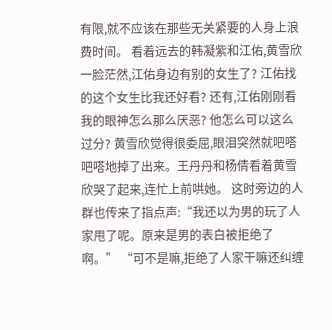有限,就不应该在那些无关紧要的人身上浪费时间。 看着远去的韩凝紫和江佑,黄雪欣一脸茫然,江佑身边有别的女生了? 江佑找的这个女生比我还好看? 还有,江佑刚刚看我的眼神怎么那么厌恶? 他怎么可以这么过分? 黄雪欣觉得很委屈,眼泪突然就吧嗒吧嗒地掉了出来。王丹丹和杨倩看着黄雪欣哭了起来,连忙上前哄她。 这时旁边的人群也传来了指点声:“我还以为男的玩了人家甩了呢。原来是男的表白被拒绝了啊。” “可不是嘛,拒绝了人家干嘛还纠缠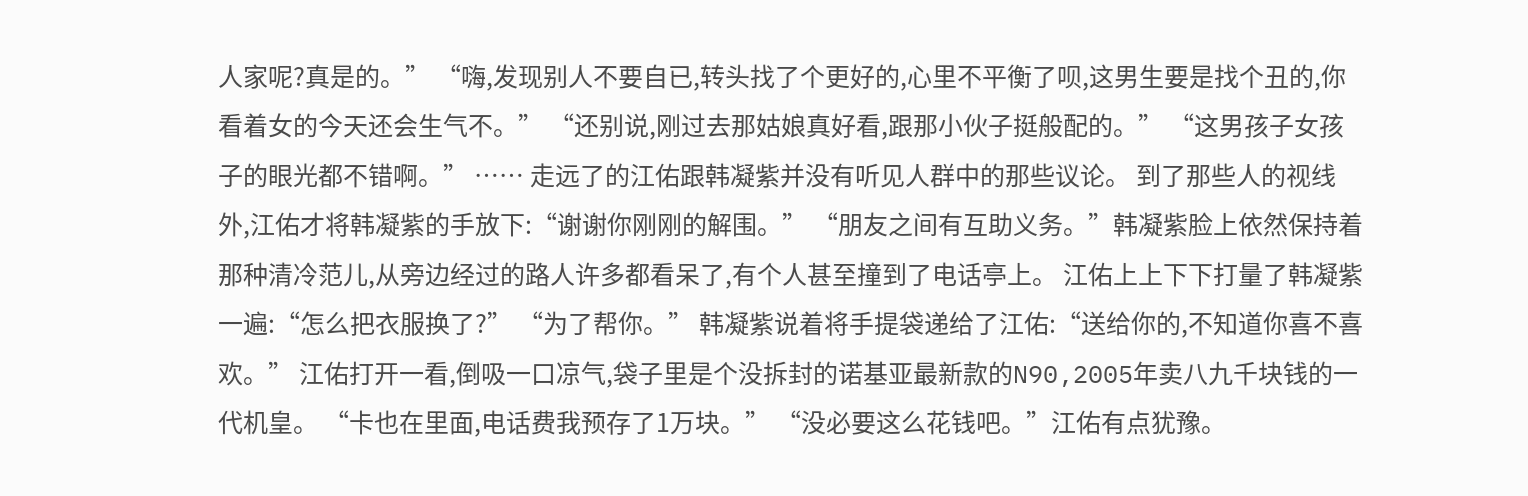人家呢?真是的。” “嗨,发现别人不要自已,转头找了个更好的,心里不平衡了呗,这男生要是找个丑的,你看着女的今天还会生气不。” “还别说,刚过去那姑娘真好看,跟那小伙子挺般配的。” “这男孩子女孩子的眼光都不错啊。” …… 走远了的江佑跟韩凝紫并没有听见人群中的那些议论。 到了那些人的视线外,江佑才将韩凝紫的手放下:“谢谢你刚刚的解围。” “朋友之间有互助义务。”韩凝紫脸上依然保持着那种清冷范儿,从旁边经过的路人许多都看呆了,有个人甚至撞到了电话亭上。 江佑上上下下打量了韩凝紫一遍:“怎么把衣服换了?” “为了帮你。” 韩凝紫说着将手提袋递给了江佑:“送给你的,不知道你喜不喜欢。” 江佑打开一看,倒吸一口凉气,袋子里是个没拆封的诺基亚最新款的N90,2005年卖八九千块钱的一代机皇。 “卡也在里面,电话费我预存了1万块。” “没必要这么花钱吧。”江佑有点犹豫。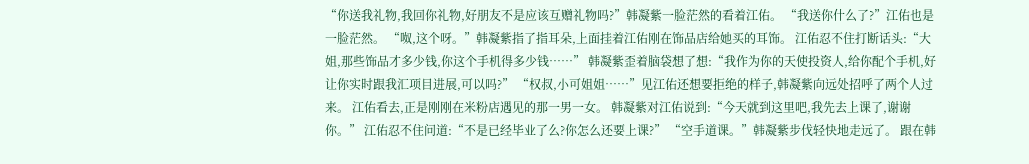“你送我礼物,我回你礼物,好朋友不是应该互赠礼物吗?”韩凝紫一脸茫然的看着江佑。 “我送你什么了?”江佑也是一脸茫然。 “呶,这个呀。”韩凝紫指了指耳朵,上面挂着江佑刚在饰品店给她买的耳饰。 江佑忍不住打断话头:“大姐,那些饰品才多少钱,你这个手机得多少钱……” 韩凝紫歪着脑袋想了想:“我作为你的天使投资人,给你配个手机,好让你实时跟我汇项目进展,可以吗?” “权叔,小可姐姐……”见江佑还想要拒绝的样子,韩凝紫向远处招呼了两个人过来。 江佑看去,正是刚刚在米粉店遇见的那一男一女。 韩凝紫对江佑说到:“今天就到这里吧,我先去上课了,谢谢你。” 江佑忍不住问道:“不是已经毕业了么?你怎么还要上课?” “空手道课。”韩凝紫步伐轻快地走远了。 跟在韩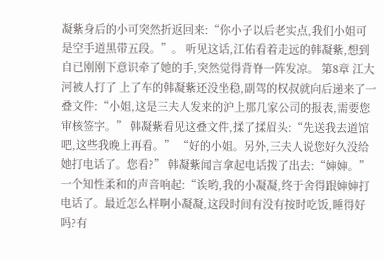凝紫身后的小可突然折返回来:“你小子以后老实点,我们小姐可是空手道黑带五段。”。 听见这话,江佑看着走远的韩凝紫,想到自已刚刚下意识牵了她的手,突然觉得背脊一阵发凉。 第8章 江大河被人打了 上了车的韩凝紫还没坐稳,副驾的权叔就向后递来了一叠文件:“小姐,这是三夫人发来的沪上那几家公司的报表,需要您审核签字。” 韩凝紫看见这叠文件,揉了揉眉头:“先送我去道馆吧,这些我晚上再看。” “好的小姐。另外,三夫人说您好久没给她打电话了。您看?” 韩凝紫闻言拿起电话拨了出去:“婶婶。” 一个知性柔和的声音响起:“诶哟,我的小凝凝,终于舍得跟婶婶打电话了。最近怎么样啊小凝凝,这段时间有没有按时吃饭,睡得好吗?有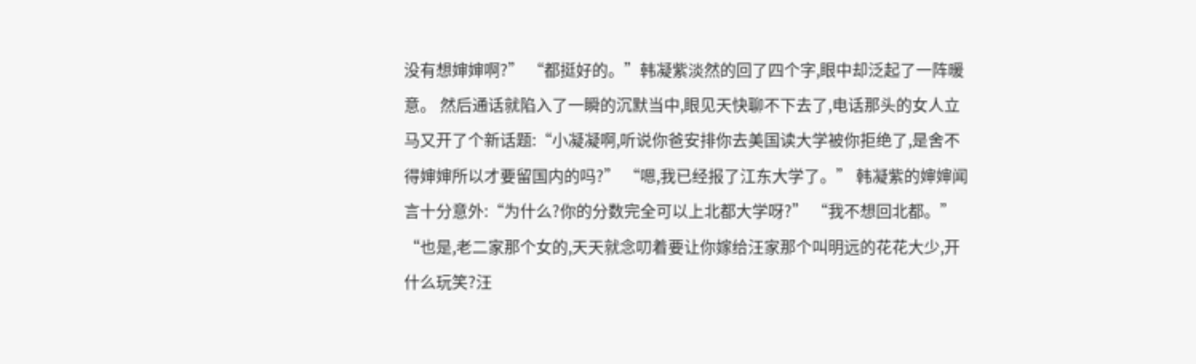没有想婶婶啊?” “都挺好的。”韩凝紫淡然的回了四个字,眼中却泛起了一阵暖意。 然后通话就陷入了一瞬的沉默当中,眼见天快聊不下去了,电话那头的女人立马又开了个新话题:“小凝凝啊,听说你爸安排你去美国读大学被你拒绝了,是舍不得婶婶所以才要留国内的吗?” “嗯,我已经报了江东大学了。” 韩凝紫的婶婶闻言十分意外:“为什么?你的分数完全可以上北都大学呀?” “我不想回北都。” “也是,老二家那个女的,天天就念叨着要让你嫁给汪家那个叫明远的花花大少,开什么玩笑?汪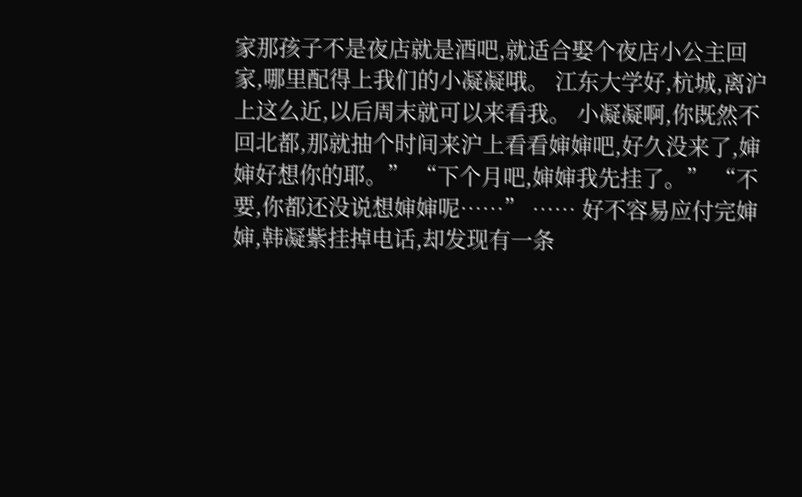家那孩子不是夜店就是酒吧,就适合娶个夜店小公主回家,哪里配得上我们的小凝凝哦。 江东大学好,杭城,离沪上这么近,以后周末就可以来看我。 小凝凝啊,你既然不回北都,那就抽个时间来沪上看看婶婶吧,好久没来了,婶婶好想你的耶。” “下个月吧,婶婶我先挂了。” “不要,你都还没说想婶婶呢……” …… 好不容易应付完婶婶,韩凝紫挂掉电话,却发现有一条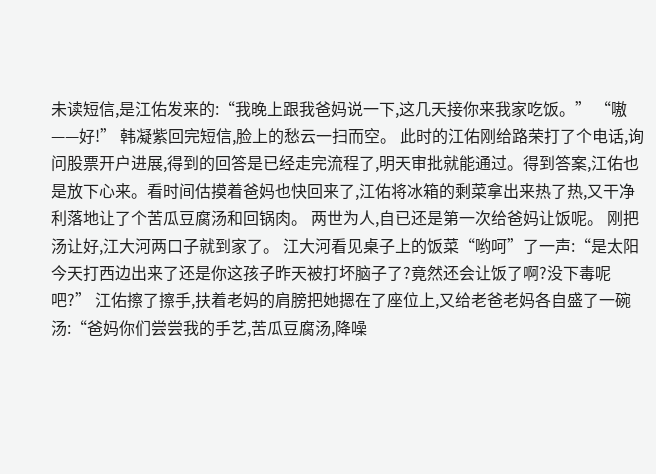未读短信,是江佑发来的:“我晚上跟我爸妈说一下,这几天接你来我家吃饭。” “嗷——好!” 韩凝紫回完短信,脸上的愁云一扫而空。 此时的江佑刚给路荣打了个电话,询问股票开户进展,得到的回答是已经走完流程了,明天审批就能通过。得到答案,江佑也是放下心来。看时间估摸着爸妈也快回来了,江佑将冰箱的剩菜拿出来热了热,又干净利落地让了个苦瓜豆腐汤和回锅肉。 两世为人,自已还是第一次给爸妈让饭呢。 刚把汤让好,江大河两口子就到家了。 江大河看见桌子上的饭菜“哟呵”了一声:“是太阳今天打西边出来了还是你这孩子昨天被打坏脑子了?竟然还会让饭了啊?没下毒呢吧?” 江佑擦了擦手,扶着老妈的肩膀把她摁在了座位上,又给老爸老妈各自盛了一碗汤:“爸妈你们尝尝我的手艺,苦瓜豆腐汤,降噪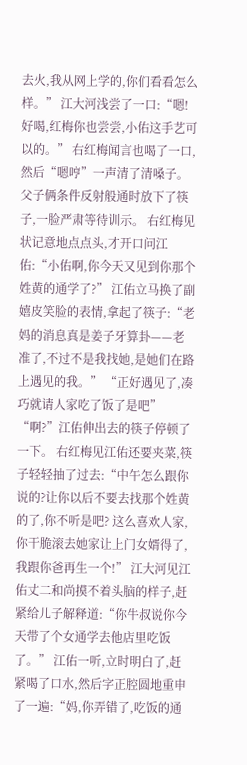去火,我从网上学的,你们看看怎么样。” 江大河浅尝了一口:“嗯!好喝,红梅你也尝尝,小佑这手艺可以的。” 右红梅闻言也喝了一口,然后“嗯哼”一声清了清嗓子。 父子俩条件反射般通时放下了筷子,一脸严肃等待训示。 右红梅见状记意地点点头,才开口问江佑:“小佑啊,你今天又见到你那个姓黄的通学了?” 江佑立马换了副嬉皮笑脸的表情,拿起了筷子:“老妈的消息真是姜子牙算卦——老准了,不过不是我找她,是她们在路上遇见的我。” “正好遇见了,凑巧就请人家吃了饭了是吧” “啊?”江佑伸出去的筷子停顿了一下。 右红梅见江佑还要夹菜,筷子轻轻抽了过去:“中午怎么跟你说的?让你以后不要去找那个姓黄的了,你不听是吧? 这么喜欢人家,你干脆滚去她家让上门女婿得了,我跟你爸再生一个!” 江大河见江佑丈二和尚摸不着头脑的样子,赶紧给儿子解释道:“你牛叔说你今天带了个女通学去他店里吃饭了。” 江佑一听,立时明白了,赶紧喝了口水,然后字正腔圆地重申了一遍:“妈,你弄错了,吃饭的通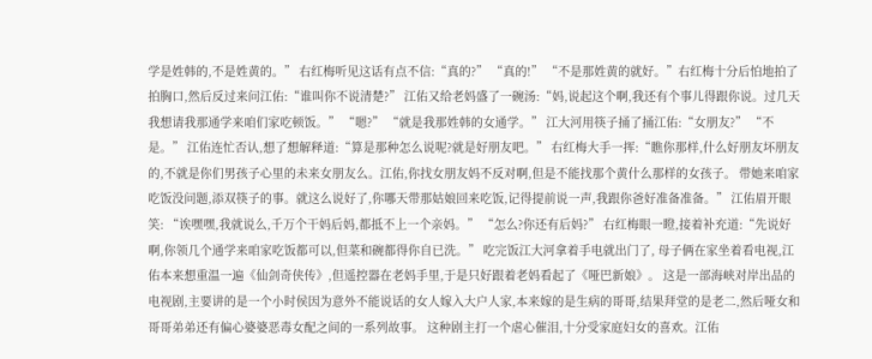学是姓韩的,不是姓黄的。” 右红梅听见这话有点不信:“真的?” “真的!” “不是那姓黄的就好。”右红梅十分后怕地拍了拍胸口,然后反过来问江佑:“谁叫你不说清楚?” 江佑又给老妈盛了一碗汤:“妈,说起这个啊,我还有个事儿得跟你说。过几天我想请我那通学来咱们家吃顿饭。” “嗯?” “就是我那姓韩的女通学。” 江大河用筷子捅了捅江佑:“女朋友?” “不是。” 江佑连忙否认,想了想解释道:“算是那种怎么说呢?就是好朋友吧。” 右红梅大手一挥:“瞧你那样,什么好朋友坏朋友的,不就是你们男孩子心里的未来女朋友么。江佑,你找女朋友妈不反对啊,但是不能找那个黄什么那样的女孩子。 带她来咱家吃饭没问题,添双筷子的事。就这么说好了,你哪天带那姑娘回来吃饭,记得提前说一声,我跟你爸好准备准备。” 江佑眉开眼笑: “诶嘿嘿,我就说么,千万个干妈后妈,都抵不上一个亲妈。” “怎么?你还有后妈?” 右红梅眼一瞪,接着补充道:“先说好啊,你领几个通学来咱家吃饭都可以,但菜和碗都得你自已洗。” 吃完饭江大河拿着手电就出门了, 母子俩在家坐着看电视,江佑本来想重温一遍《仙剑奇侠传》,但遥控器在老妈手里,于是只好跟着老妈看起了《哑巴新娘》。 这是一部海峡对岸出品的电视剧,主要讲的是一个小时侯因为意外不能说话的女人嫁入大户人家,本来嫁的是生病的哥哥,结果拜堂的是老二,然后哑女和哥哥弟弟还有偏心婆婆恶毒女配之间的一系列故事。 这种剧主打一个虐心催泪,十分受家庭妇女的喜欢。江佑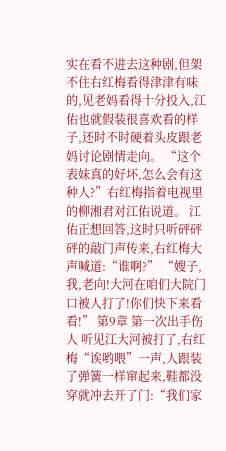实在看不进去这种剧,但架不住右红梅看得津津有味的,见老妈看得十分投入,江佑也就假装很喜欢看的样子,还时不时硬着头皮跟老妈讨论剧情走向。 “这个表妹真的好坏,怎么会有这种人?”右红梅指着电视里的柳湘君对江佑说道。 江佑正想回答,这时只听砰砰砰的敲门声传来,右红梅大声喊道:“谁啊?” “嫂子,我,老向!大河在咱们大院门口被人打了!你们快下来看看!” 第9章 第一次出手伤人 听见江大河被打了,右红梅“诶哟喂”一声,人跟装了弹簧一样窜起来,鞋都没穿就冲去开了门:“我们家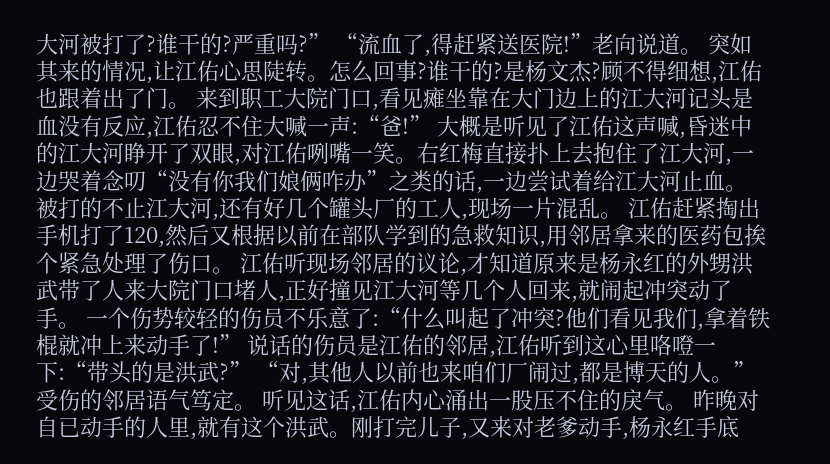大河被打了?谁干的?严重吗?” “流血了,得赶紧送医院!”老向说道。 突如其来的情况,让江佑心思陡转。怎么回事?谁干的?是杨文杰?顾不得细想,江佑也跟着出了门。 来到职工大院门口,看见瘫坐靠在大门边上的江大河记头是血没有反应,江佑忍不住大喊一声:“爸!” 大概是听见了江佑这声喊,昏迷中的江大河睁开了双眼,对江佑咧嘴一笑。右红梅直接扑上去抱住了江大河,一边哭着念叨“没有你我们娘俩咋办”之类的话,一边尝试着给江大河止血。 被打的不止江大河,还有好几个罐头厂的工人,现场一片混乱。 江佑赶紧掏出手机打了120,然后又根据以前在部队学到的急救知识,用邻居拿来的医药包挨个紧急处理了伤口。 江佑听现场邻居的议论,才知道原来是杨永红的外甥洪武带了人来大院门口堵人,正好撞见江大河等几个人回来,就闹起冲突动了手。 一个伤势较轻的伤员不乐意了:“什么叫起了冲突?他们看见我们,拿着铁棍就冲上来动手了!” 说话的伤员是江佑的邻居,江佑听到这心里咯噔一下:“带头的是洪武?” “对,其他人以前也来咱们厂闹过,都是博天的人。”受伤的邻居语气笃定。 听见这话,江佑内心涌出一股压不住的戾气。 昨晚对自已动手的人里,就有这个洪武。刚打完儿子,又来对老爹动手,杨永红手底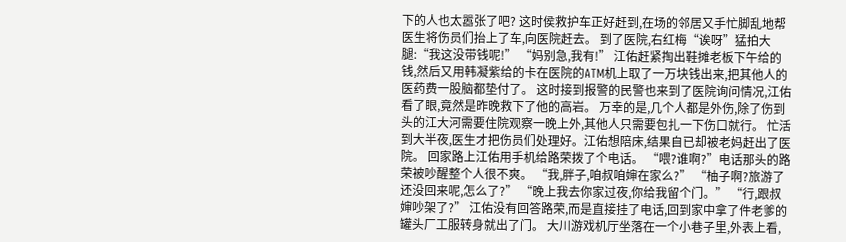下的人也太嚣张了吧? 这时侯救护车正好赶到,在场的邻居又手忙脚乱地帮医生将伤员们抬上了车,向医院赶去。 到了医院,右红梅“诶呀”猛拍大腿:“我这没带钱呢!” “妈别急,我有!” 江佑赶紧掏出鞋摊老板下午给的钱,然后又用韩凝紫给的卡在医院的ATM机上取了一万块钱出来,把其他人的医药费一股脑都垫付了。 这时接到报警的民警也来到了医院询问情况,江佑看了眼,竟然是昨晚救下了他的高岩。 万幸的是,几个人都是外伤,除了伤到头的江大河需要住院观察一晚上外,其他人只需要包扎一下伤口就行。 忙活到大半夜,医生才把伤员们处理好。江佑想陪床,结果自已却被老妈赶出了医院。 回家路上江佑用手机给路荣拨了个电话。 “喂?谁啊?”电话那头的路荣被吵醒整个人很不爽。 “我,胖子,咱叔咱婶在家么?” “柚子啊?旅游了还没回来呢,怎么了?” “晚上我去你家过夜,你给我留个门。” “行,跟叔婶吵架了?” 江佑没有回答路荣,而是直接挂了电话,回到家中拿了件老爹的罐头厂工服转身就出了门。 大川游戏机厅坐落在一个小巷子里,外表上看,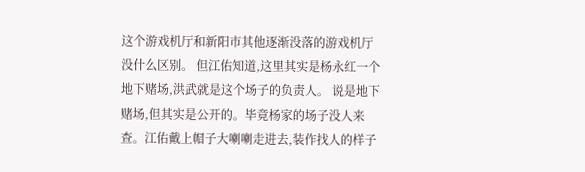这个游戏机厅和新阳市其他逐渐没落的游戏机厅没什么区别。 但江佑知道,这里其实是杨永红一个地下赌场,洪武就是这个场子的负责人。 说是地下赌场,但其实是公开的。毕竟杨家的场子没人来查。江佑戴上帽子大喇喇走进去,装作找人的样子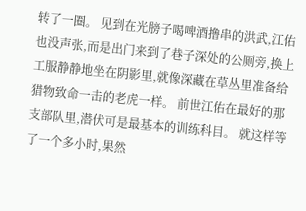转了一圈。 见到在光膀子喝啤酒撸串的洪武,江佑也没声张,而是出门来到了巷子深处的公厕旁,换上工服静静地坐在阴影里,就像深藏在草丛里准备给猎物致命一击的老虎一样。 前世江佑在最好的那支部队里,潜伏可是最基本的训练科目。 就这样等了一个多小时,果然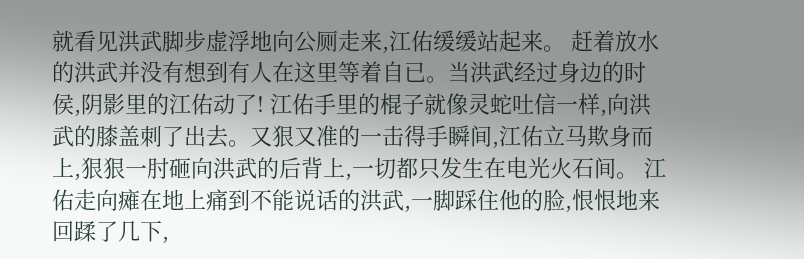就看见洪武脚步虚浮地向公厕走来,江佑缓缓站起来。 赶着放水的洪武并没有想到有人在这里等着自已。当洪武经过身边的时侯,阴影里的江佑动了! 江佑手里的棍子就像灵蛇吐信一样,向洪武的膝盖刺了出去。又狠又准的一击得手瞬间,江佑立马欺身而上,狠狠一肘砸向洪武的后背上,一切都只发生在电光火石间。 江佑走向瘫在地上痛到不能说话的洪武,一脚踩住他的脸,恨恨地来回蹂了几下,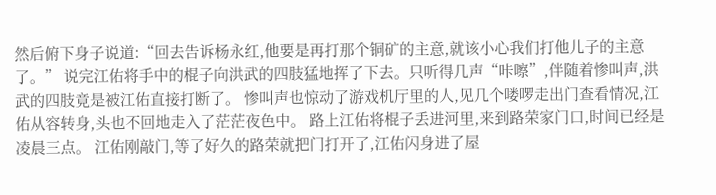然后俯下身子说道:“回去告诉杨永红,他要是再打那个铜矿的主意,就该小心我们打他儿子的主意了。” 说完江佑将手中的棍子向洪武的四肢猛地挥了下去。只听得几声“咔嚓”,伴随着惨叫声,洪武的四肢竟是被江佑直接打断了。 惨叫声也惊动了游戏机厅里的人,见几个喽啰走出门查看情况,江佑从容转身,头也不回地走入了茫茫夜色中。 路上江佑将棍子丢进河里,来到路荣家门口,时间已经是凌晨三点。 江佑刚敲门,等了好久的路荣就把门打开了,江佑闪身进了屋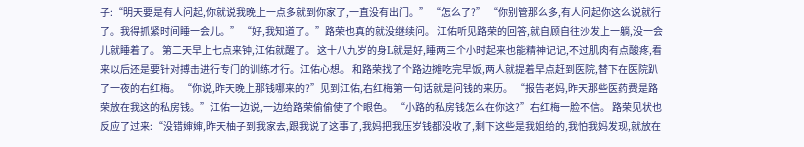子:“明天要是有人问起,你就说我晚上一点多就到你家了,一直没有出门。” “怎么了?” “你别管那么多,有人问起你这么说就行了。我得抓紧时间睡一会儿。” “好,我知道了。”路荣也真的就没继续问。 江佑听见路荣的回答,就自顾自往沙发上一躺,没一会儿就睡着了。 第二天早上七点来钟,江佑就醒了。 这十八九岁的身L就是好,睡两三个小时起来也能精神记记,不过肌肉有点酸疼,看来以后还是要针对搏击进行专门的训练才行。江佑心想。 和路荣找了个路边摊吃完早饭,两人就提着早点赶到医院,替下在医院趴了一夜的右红梅。 “你说,昨天晚上那钱哪来的?”见到江佑,右红梅第一句话就是问钱的来历。 “报告老妈,昨天那些医药费是路荣放在我这的私房钱。”江佑一边说,一边给路荣偷偷使了个眼色。 “小路的私房钱怎么在你这?”右红梅一脸不信。 路荣见状也反应了过来:“没错婶婶,昨天柚子到我家去,跟我说了这事了,我妈把我压岁钱都没收了,剩下这些是我姐给的,我怕我妈发现,就放在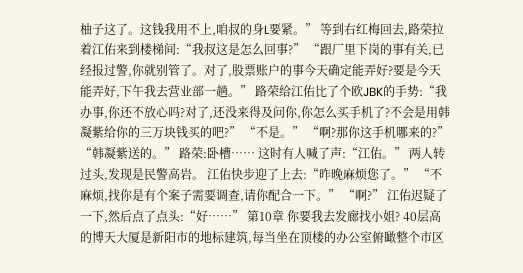柚子这了。这钱我用不上,咱叔的身L要紧。” 等到右红梅回去,路荣拉着江佑来到楼梯间:“我叔这是怎么回事?” “跟厂里下岗的事有关,已经报过警,你就别管了。对了,股票账户的事今天确定能弄好?要是今天能弄好,下午我去营业部一趟。” 路荣给江佑比了个欧JBK的手势:“我办事,你还不放心吗?对了,还没来得及问你,你怎么买手机了?不会是用韩凝紫给你的三万块钱买的吧?” “不是。” “啊?那你这手机哪来的?” “韩凝紫送的。” 路荣:卧槽…… 这时有人喊了声:“江佑。” 两人转过头,发现是民警高岩。 江佑快步迎了上去:“昨晚麻烦您了。” “不麻烦,找你是有个案子需要调查,请你配合一下。” “啊?” 江佑迟疑了一下,然后点了点头:“好……” 第10章 你要我去发廊找小姐? 40层高的博天大厦是新阳市的地标建筑,每当坐在顶楼的办公室俯瞰整个市区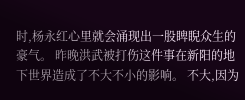时,杨永红心里就会涌现出一股睥睨众生的豪气。 昨晚洪武被打伤这件事在新阳的地下世界造成了不大不小的影响。 不大,因为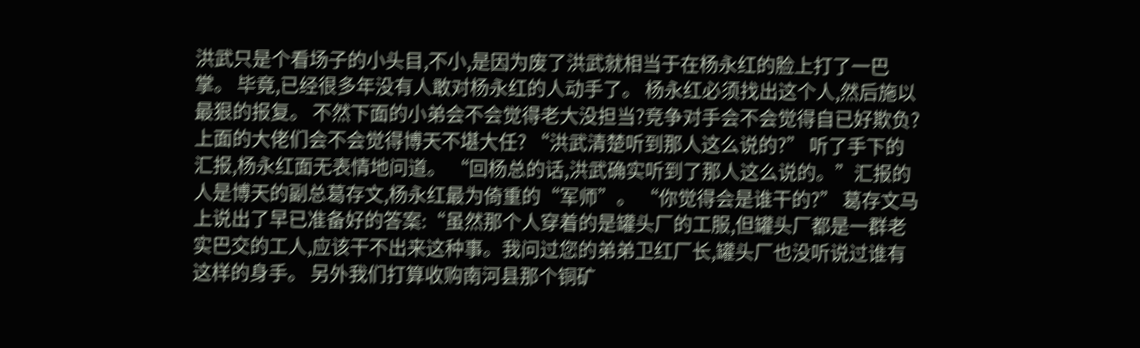洪武只是个看场子的小头目,不小,是因为废了洪武就相当于在杨永红的脸上打了一巴掌。 毕竟,已经很多年没有人敢对杨永红的人动手了。 杨永红必须找出这个人,然后施以最狠的报复。 不然下面的小弟会不会觉得老大没担当?竞争对手会不会觉得自已好欺负?上面的大佬们会不会觉得博天不堪大任? “洪武清楚听到那人这么说的?” 听了手下的汇报,杨永红面无表情地问道。 “回杨总的话,洪武确实听到了那人这么说的。”汇报的人是博天的副总葛存文,杨永红最为倚重的“军师”。 “你觉得会是谁干的?” 葛存文马上说出了早已准备好的答案:“虽然那个人穿着的是罐头厂的工服,但罐头厂都是一群老实巴交的工人,应该干不出来这种事。我问过您的弟弟卫红厂长,罐头厂也没听说过谁有这样的身手。 另外我们打算收购南河县那个铜矿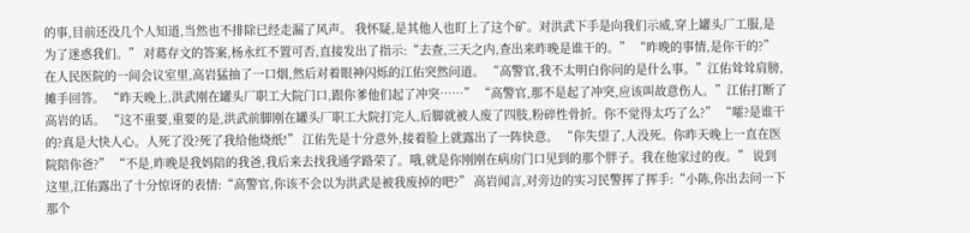的事,目前还没几个人知道,当然也不排除已经走漏了风声。 我怀疑,是其他人也盯上了这个矿。对洪武下手是向我们示威,穿上罐头厂工服,是为了迷惑我们。” 对葛存文的答案,杨永红不置可否,直接发出了指示:“去查,三天之内,查出来昨晚是谁干的。” “昨晚的事情,是你干的?” 在人民医院的一间会议室里,高岩猛抽了一口烟,然后对着眼神闪烁的江佑突然问道。 “高警官,我不太明白你问的是什么事。”江佑耸耸肩膀,摊手回答。 “昨天晚上,洪武刚在罐头厂职工大院门口,跟你爹他们起了冲突……” “高警官,那不是起了冲突,应该叫故意伤人。”江佑打断了高岩的话。 “这不重要,重要的是,洪武前脚刚在罐头厂职工大院打完人,后脚就被人废了四肢,粉碎性骨折。你不觉得太巧了么?” “嚯?是谁干的?真是大快人心。人死了没?死了我给他烧纸!” 江佑先是十分意外,接着脸上就露出了一阵快意。 “你失望了,人没死。你昨天晚上一直在医院陪你爸?” “不是,昨晚是我妈陪的我爸,我后来去找我通学路荣了。哦,就是你刚刚在病房门口见到的那个胖子。我在他家过的夜。” 说到这里,江佑露出了十分惊讶的表情:“高警官,你该不会以为洪武是被我废掉的吧?” 高岩闻言,对旁边的实习民警挥了挥手:“小陈,你出去问一下那个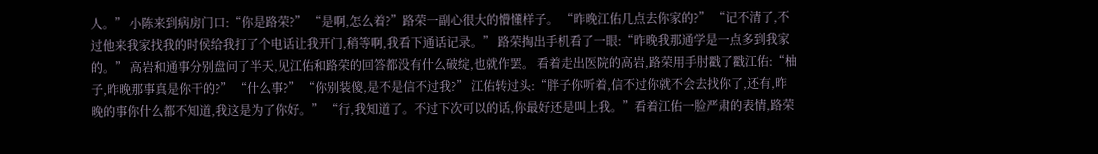人。” 小陈来到病房门口:“你是路荣?” “是啊,怎么着?”路荣一副心很大的懵懂样子。 “昨晚江佑几点去你家的?” “记不清了,不过他来我家找我的时侯给我打了个电话让我开门,稍等啊,我看下通话记录。” 路荣掏出手机看了一眼:“昨晚我那通学是一点多到我家的。” 高岩和通事分别盘问了半天,见江佑和路荣的回答都没有什么破绽,也就作罢。 看着走出医院的高岩,路荣用手肘戳了戳江佑:“柚子,昨晚那事真是你干的?” “什么事?” “你别装傻,是不是信不过我?” 江佑转过头:“胖子你听着,信不过你就不会去找你了,还有,昨晚的事你什么都不知道,我这是为了你好。” “行,我知道了。不过下次可以的话,你最好还是叫上我。”看着江佑一脸严肃的表情,路荣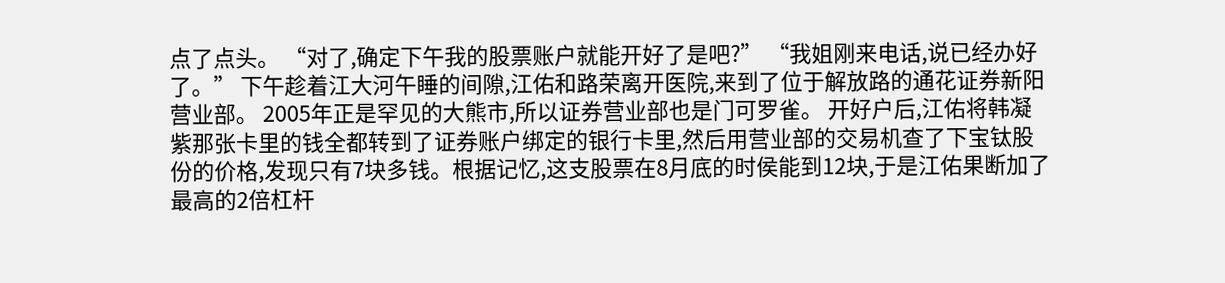点了点头。 “对了,确定下午我的股票账户就能开好了是吧?” “我姐刚来电话,说已经办好了。” 下午趁着江大河午睡的间隙,江佑和路荣离开医院,来到了位于解放路的通花证券新阳营业部。 2005年正是罕见的大熊市,所以证券营业部也是门可罗雀。 开好户后,江佑将韩凝紫那张卡里的钱全都转到了证券账户绑定的银行卡里,然后用营业部的交易机查了下宝钛股份的价格,发现只有7块多钱。根据记忆,这支股票在8月底的时侯能到12块,于是江佑果断加了最高的2倍杠杆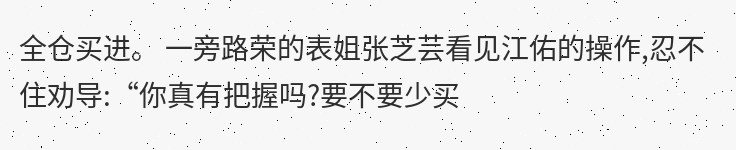全仓买进。 一旁路荣的表姐张芝芸看见江佑的操作,忍不住劝导:“你真有把握吗?要不要少买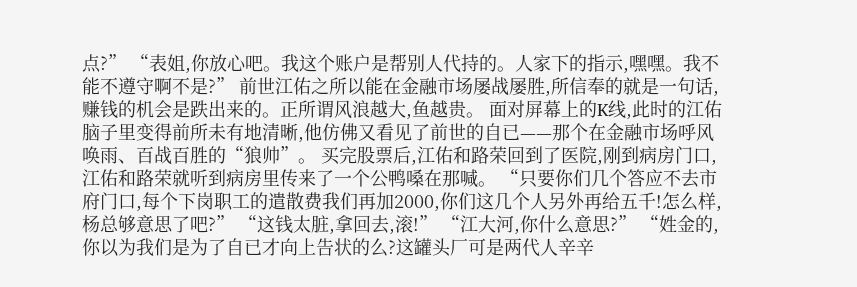点?” “表姐,你放心吧。我这个账户是帮别人代持的。人家下的指示,嘿嘿。我不能不遵守啊不是?” 前世江佑之所以能在金融市场屡战屡胜,所信奉的就是一句话,赚钱的机会是跌出来的。正所谓风浪越大,鱼越贵。 面对屏幕上的K线,此时的江佑脑子里变得前所未有地清晰,他仿佛又看见了前世的自已——那个在金融市场呼风唤雨、百战百胜的“狼帅”。 买完股票后,江佑和路荣回到了医院,刚到病房门口,江佑和路荣就听到病房里传来了一个公鸭嗓在那喊。 “只要你们几个答应不去市府门口,每个下岗职工的遣散费我们再加2000,你们这几个人另外再给五千!怎么样,杨总够意思了吧?” “这钱太脏,拿回去,滚!” “江大河,你什么意思?” “姓金的,你以为我们是为了自已才向上告状的么?这罐头厂可是两代人辛辛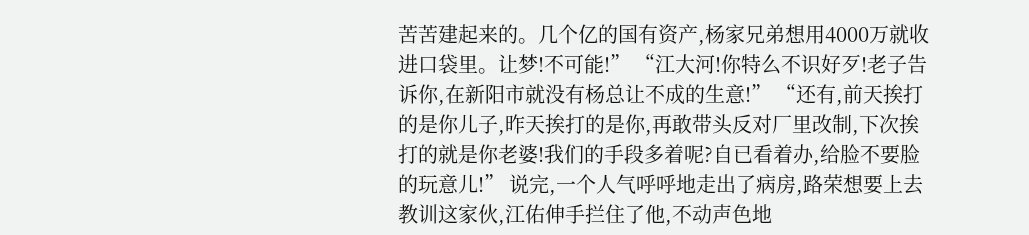苦苦建起来的。几个亿的国有资产,杨家兄弟想用4000万就收进口袋里。让梦!不可能!” “江大河!你特么不识好歹!老子告诉你,在新阳市就没有杨总让不成的生意!” “还有,前天挨打的是你儿子,昨天挨打的是你,再敢带头反对厂里改制,下次挨打的就是你老婆!我们的手段多着呢?自已看着办,给脸不要脸的玩意儿!” 说完,一个人气呼呼地走出了病房,路荣想要上去教训这家伙,江佑伸手拦住了他,不动声色地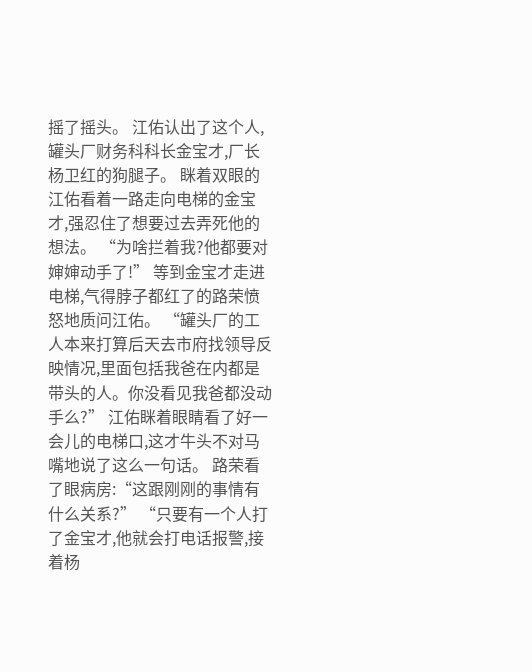摇了摇头。 江佑认出了这个人,罐头厂财务科科长金宝才,厂长杨卫红的狗腿子。 眯着双眼的江佑看着一路走向电梯的金宝才,强忍住了想要过去弄死他的想法。 “为啥拦着我?他都要对婶婶动手了!” 等到金宝才走进电梯,气得脖子都红了的路荣愤怒地质问江佑。 “罐头厂的工人本来打算后天去市府找领导反映情况,里面包括我爸在内都是带头的人。你没看见我爸都没动手么?” 江佑眯着眼睛看了好一会儿的电梯口,这才牛头不对马嘴地说了这么一句话。 路荣看了眼病房:“这跟刚刚的事情有什么关系?” “只要有一个人打了金宝才,他就会打电话报警,接着杨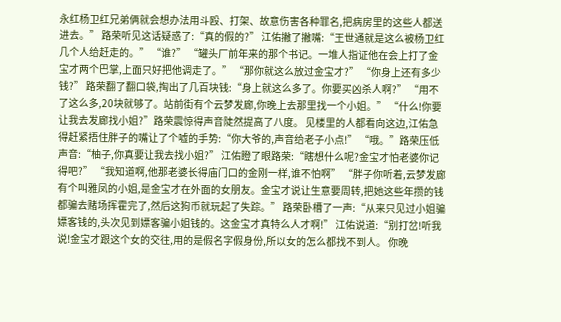永红杨卫红兄弟俩就会想办法用斗殴、打架、故意伤害各种罪名,把病房里的这些人都送进去。” 路荣听见这话疑惑了:“真的假的?” 江佑撇了撇嘴:“王世通就是这么被杨卫红几个人给赶走的。” “谁?” “罐头厂前年来的那个书记。一堆人指证他在会上打了金宝才两个巴掌,上面只好把他调走了。” “那你就这么放过金宝才?” “你身上还有多少钱?” 路荣翻了翻口袋,掏出了几百块钱:“身上就这么多了。你要买凶杀人啊?” “用不了这么多,20块就够了。站前街有个云梦发廊,你晚上去那里找一个小姐。” “什么!你要让我去发廊找小姐?”路荣震惊得声音陡然提高了八度。 见楼里的人都看向这边,江佑急得赶紧捂住胖子的嘴让了个嘘的手势:“你大爷的,声音给老子小点!” “哦。”路荣压低声音:“柚子,你真要让我去找小姐?” 江佑瞪了眼路荣:“瞎想什么呢?金宝才怕老婆你记得吧?” “我知道啊,他那老婆长得庙门口的金刚一样,谁不怕啊” “胖子你听着,云梦发廊有个叫雅凤的小姐,是金宝才在外面的女朋友。金宝才说让生意要周转,把她这些年攒的钱都骗去赌场挥霍完了,然后这狗币就玩起了失踪。” 路荣卧槽了一声:“从来只见过小姐骗嫖客钱的,头次见到嫖客骗小姐钱的。这金宝才真特么人才啊!” 江佑说道:“别打岔!听我说!金宝才跟这个女的交往,用的是假名字假身份,所以女的怎么都找不到人。 你晚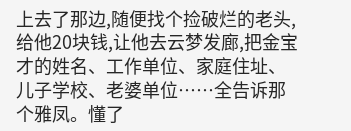上去了那边,随便找个捡破烂的老头,给他20块钱,让他去云梦发廊,把金宝才的姓名、工作单位、家庭住址、儿子学校、老婆单位……全告诉那个雅凤。懂了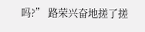吗?” 路荣兴奋地搓了搓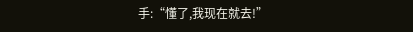手:“懂了,我现在就去!”